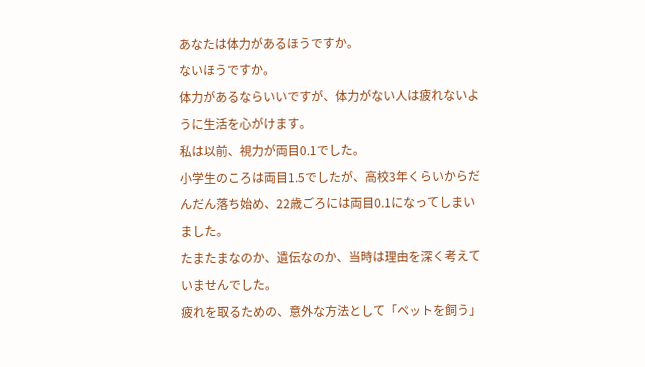あなたは体力があるほうですか。
ないほうですか。
体力があるならいいですが、体力がない人は疲れないように生活を心がけます。
私は以前、視力が両目0.1でした。
小学生のころは両目1.5でしたが、高校3年くらいからだんだん落ち始め、22歳ごろには両目0.1になってしまいました。
たまたまなのか、遺伝なのか、当時は理由を深く考えていませんでした。
疲れを取るための、意外な方法として「ペットを飼う」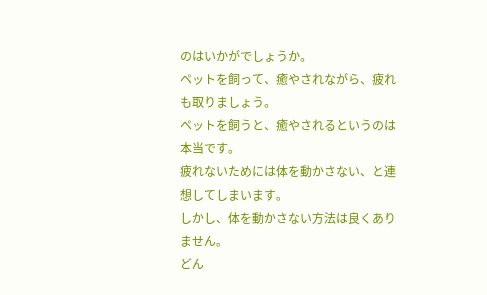のはいかがでしょうか。
ペットを飼って、癒やされながら、疲れも取りましょう。
ペットを飼うと、癒やされるというのは本当です。
疲れないためには体を動かさない、と連想してしまいます。
しかし、体を動かさない方法は良くありません。
どん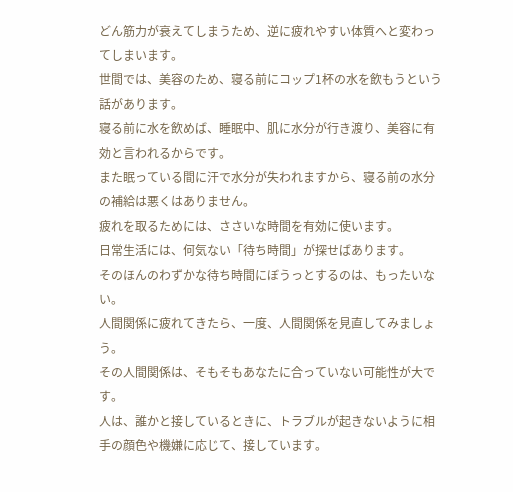どん筋力が衰えてしまうため、逆に疲れやすい体質へと変わってしまいます。
世間では、美容のため、寝る前にコップ1杯の水を飲もうという話があります。
寝る前に水を飲めば、睡眠中、肌に水分が行き渡り、美容に有効と言われるからです。
また眠っている間に汗で水分が失われますから、寝る前の水分の補給は悪くはありません。
疲れを取るためには、ささいな時間を有効に使います。
日常生活には、何気ない「待ち時間」が探せばあります。
そのほんのわずかな待ち時間にぼうっとするのは、もったいない。
人間関係に疲れてきたら、一度、人間関係を見直してみましょう。
その人間関係は、そもそもあなたに合っていない可能性が大です。
人は、誰かと接しているときに、トラブルが起きないように相手の顔色や機嫌に応じて、接しています。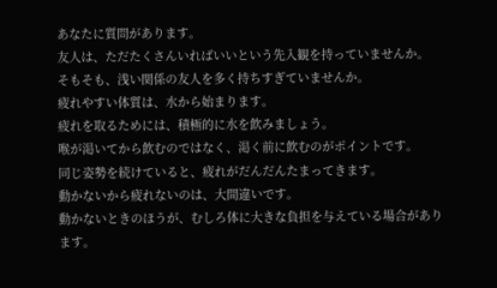あなたに質問があります。
友人は、ただたくさんいればいいという先入観を持っていませんか。
そもそも、浅い関係の友人を多く持ちすぎていませんか。
疲れやすい体質は、水から始まります。
疲れを取るためには、積極的に水を飲みましょう。
喉が渇いてから飲むのではなく、渇く前に飲むのがポイントです。
同じ姿勢を続けていると、疲れがだんだんたまってきます。
動かないから疲れないのは、大間違いです。
動かないときのほうが、むしろ体に大きな負担を与えている場合があります。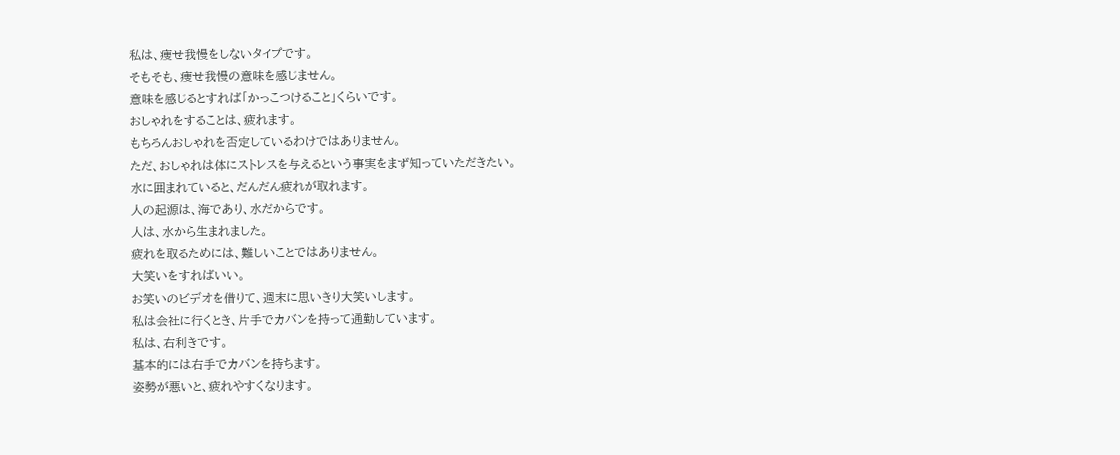私は、痩せ我慢をしないタイプです。
そもそも、痩せ我慢の意味を感じません。
意味を感じるとすれば「かっこつけること」くらいです。
おしゃれをすることは、疲れます。
もちろんおしゃれを否定しているわけではありません。
ただ、おしゃれは体にストレスを与えるという事実をまず知っていただきたい。
水に囲まれていると、だんだん疲れが取れます。
人の起源は、海であり、水だからです。
人は、水から生まれました。
疲れを取るためには、難しいことではありません。
大笑いをすればいい。
お笑いのビデオを借りて、週末に思いきり大笑いします。
私は会社に行くとき、片手でカバンを持って通勤しています。
私は、右利きです。
基本的には右手でカバンを持ちます。
姿勢が悪いと、疲れやすくなります。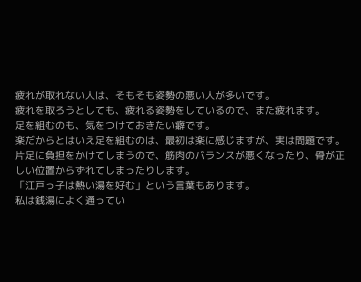疲れが取れない人は、そもそも姿勢の悪い人が多いです。
疲れを取ろうとしても、疲れる姿勢をしているので、また疲れます。
足を組むのも、気をつけておきたい癖です。
楽だからとはいえ足を組むのは、最初は楽に感じますが、実は問題です。
片足に負担をかけてしまうので、筋肉のバランスが悪くなったり、骨が正しい位置からずれてしまったりします。
「江戸っ子は熱い湯を好む」という言葉もあります。
私は銭湯によく通ってい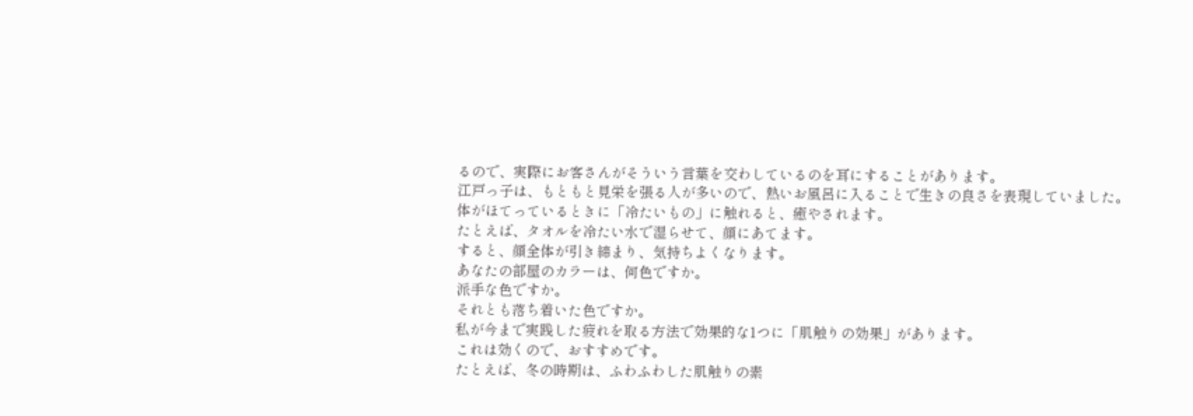るので、実際にお客さんがそういう言葉を交わしているのを耳にすることがあります。
江戸っ子は、もともと見栄を張る人が多いので、熱いお風呂に入ることで生きの良さを表現していました。
体がほてっているときに「冷たいもの」に触れると、癒やされます。
たとえば、タオルを冷たい水で湿らせて、顔にあてます。
すると、顔全体が引き締まり、気持ちよくなります。
あなたの部屋のカラーは、何色ですか。
派手な色ですか。
それとも落ち着いた色ですか。
私が今まで実践した疲れを取る方法で効果的な1つに「肌触りの効果」があります。
これは効くので、おすすめです。
たとえば、冬の時期は、ふわふわした肌触りの素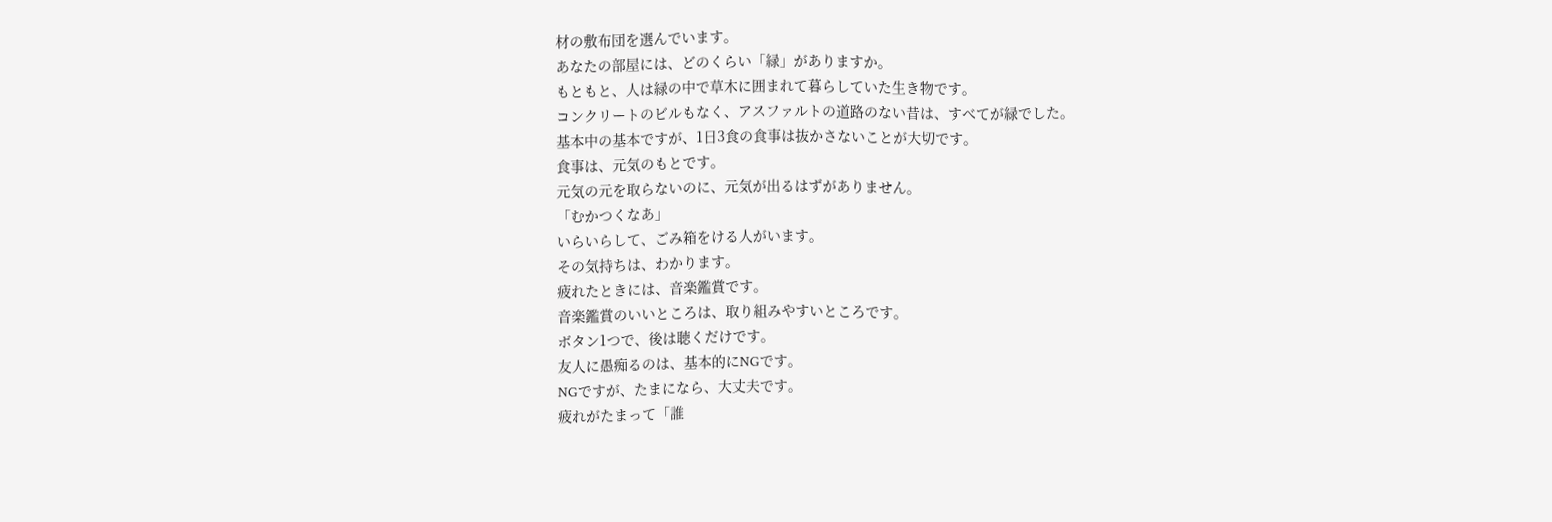材の敷布団を選んでいます。
あなたの部屋には、どのくらい「緑」がありますか。
もともと、人は緑の中で草木に囲まれて暮らしていた生き物です。
コンクリートのビルもなく、アスファルトの道路のない昔は、すべてが緑でした。
基本中の基本ですが、1日3食の食事は抜かさないことが大切です。
食事は、元気のもとです。
元気の元を取らないのに、元気が出るはずがありません。
「むかつくなあ」
いらいらして、ごみ箱をける人がいます。
その気持ちは、わかります。
疲れたときには、音楽鑑賞です。
音楽鑑賞のいいところは、取り組みやすいところです。
ボタン1つで、後は聴くだけです。
友人に愚痴るのは、基本的にNGです。
NGですが、たまになら、大丈夫です。
疲れがたまって「誰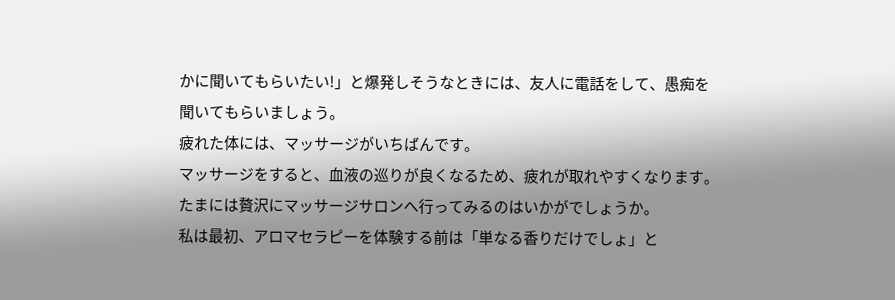かに聞いてもらいたい!」と爆発しそうなときには、友人に電話をして、愚痴を聞いてもらいましょう。
疲れた体には、マッサージがいちばんです。
マッサージをすると、血液の巡りが良くなるため、疲れが取れやすくなります。
たまには贅沢にマッサージサロンへ行ってみるのはいかがでしょうか。
私は最初、アロマセラピーを体験する前は「単なる香りだけでしょ」と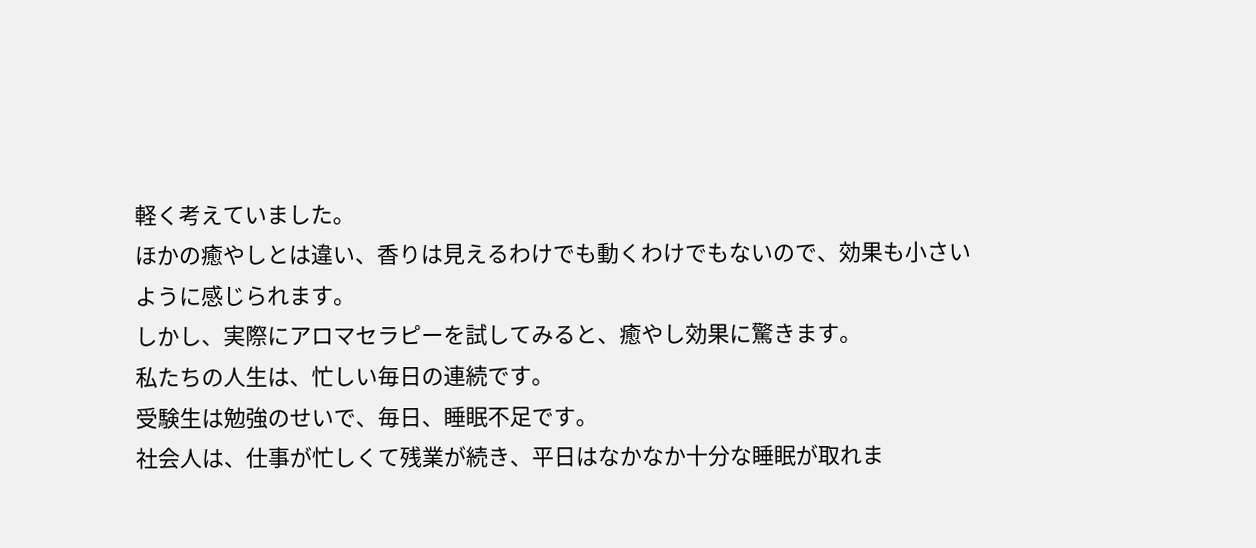軽く考えていました。
ほかの癒やしとは違い、香りは見えるわけでも動くわけでもないので、効果も小さいように感じられます。
しかし、実際にアロマセラピーを試してみると、癒やし効果に驚きます。
私たちの人生は、忙しい毎日の連続です。
受験生は勉強のせいで、毎日、睡眠不足です。
社会人は、仕事が忙しくて残業が続き、平日はなかなか十分な睡眠が取れま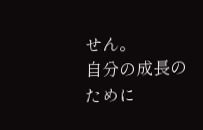せん。
自分の成長のために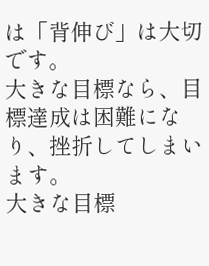は「背伸び」は大切です。
大きな目標なら、目標達成は困難になり、挫折してしまいます。
大きな目標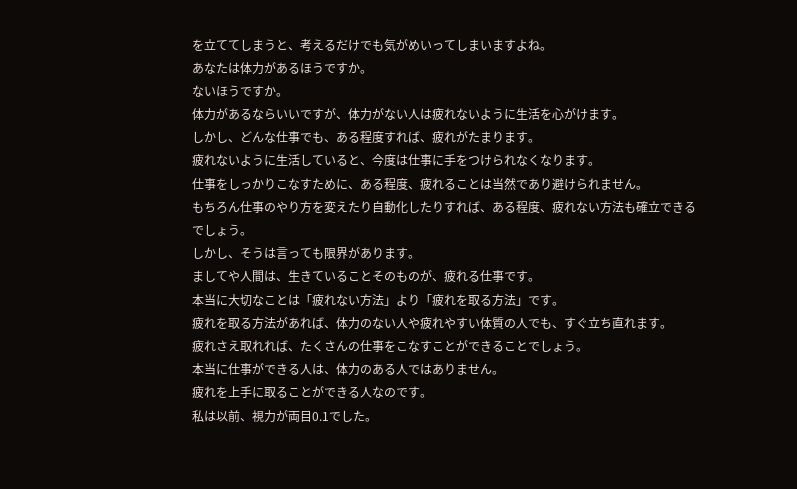を立ててしまうと、考えるだけでも気がめいってしまいますよね。
あなたは体力があるほうですか。
ないほうですか。
体力があるならいいですが、体力がない人は疲れないように生活を心がけます。
しかし、どんな仕事でも、ある程度すれば、疲れがたまります。
疲れないように生活していると、今度は仕事に手をつけられなくなります。
仕事をしっかりこなすために、ある程度、疲れることは当然であり避けられません。
もちろん仕事のやり方を変えたり自動化したりすれば、ある程度、疲れない方法も確立できるでしょう。
しかし、そうは言っても限界があります。
ましてや人間は、生きていることそのものが、疲れる仕事です。
本当に大切なことは「疲れない方法」より「疲れを取る方法」です。
疲れを取る方法があれば、体力のない人や疲れやすい体質の人でも、すぐ立ち直れます。
疲れさえ取れれば、たくさんの仕事をこなすことができることでしょう。
本当に仕事ができる人は、体力のある人ではありません。
疲れを上手に取ることができる人なのです。
私は以前、視力が両目0.1でした。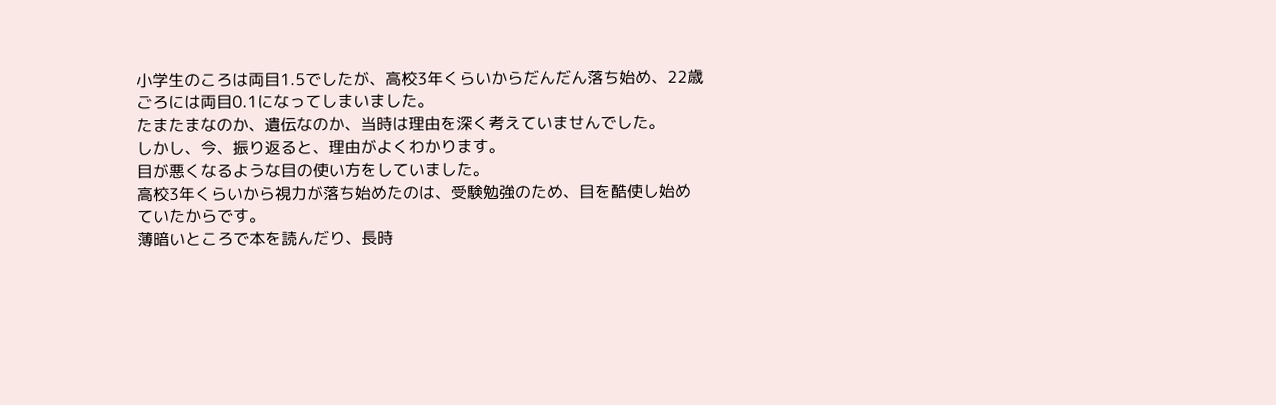小学生のころは両目1.5でしたが、高校3年くらいからだんだん落ち始め、22歳ごろには両目0.1になってしまいました。
たまたまなのか、遺伝なのか、当時は理由を深く考えていませんでした。
しかし、今、振り返ると、理由がよくわかります。
目が悪くなるような目の使い方をしていました。
高校3年くらいから視力が落ち始めたのは、受験勉強のため、目を酷使し始めていたからです。
薄暗いところで本を読んだり、長時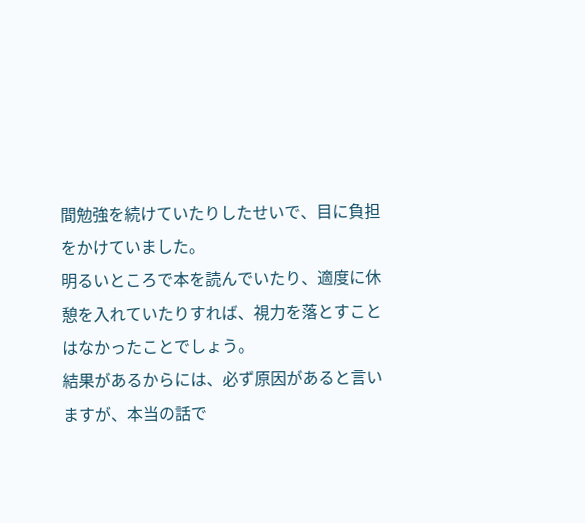間勉強を続けていたりしたせいで、目に負担をかけていました。
明るいところで本を読んでいたり、適度に休憩を入れていたりすれば、視力を落とすことはなかったことでしょう。
結果があるからには、必ず原因があると言いますが、本当の話で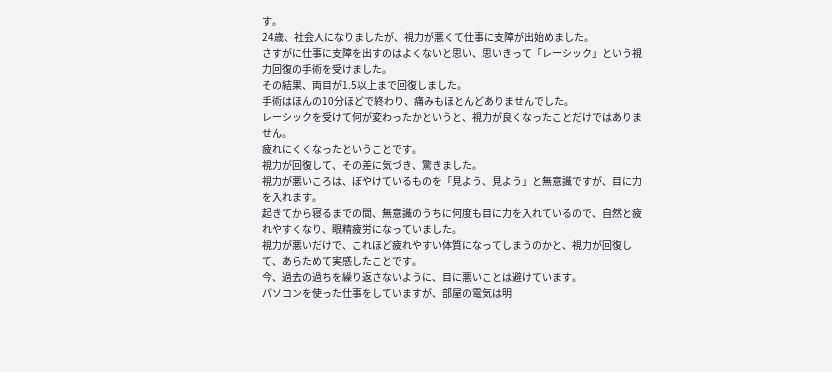す。
24歳、社会人になりましたが、視力が悪くて仕事に支障が出始めました。
さすがに仕事に支障を出すのはよくないと思い、思いきって「レーシック」という視力回復の手術を受けました。
その結果、両目が1.5以上まで回復しました。
手術はほんの10分ほどで終わり、痛みもほとんどありませんでした。
レーシックを受けて何が変わったかというと、視力が良くなったことだけではありません。
疲れにくくなったということです。
視力が回復して、その差に気づき、驚きました。
視力が悪いころは、ぼやけているものを「見よう、見よう」と無意識ですが、目に力を入れます。
起きてから寝るまでの間、無意識のうちに何度も目に力を入れているので、自然と疲れやすくなり、眼精疲労になっていました。
視力が悪いだけで、これほど疲れやすい体質になってしまうのかと、視力が回復して、あらためて実感したことです。
今、過去の過ちを繰り返さないように、目に悪いことは避けています。
パソコンを使った仕事をしていますが、部屋の電気は明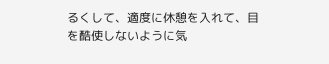るくして、適度に休憩を入れて、目を酷使しないように気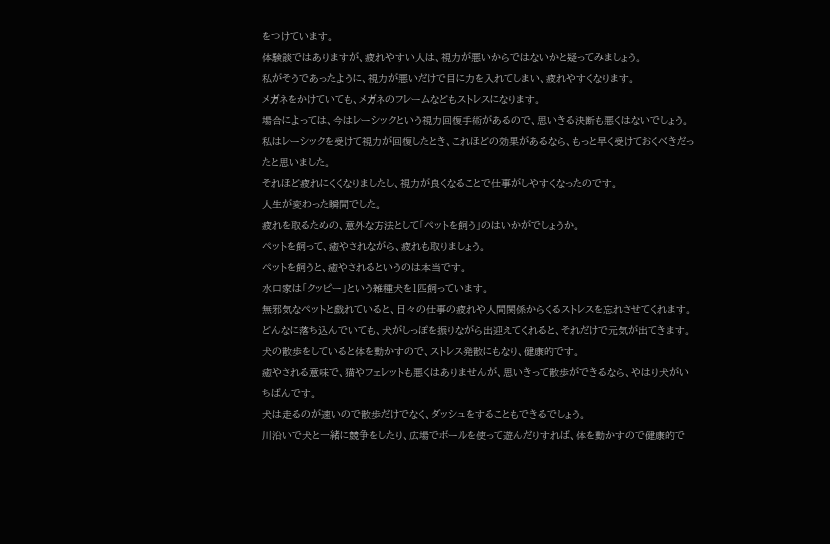をつけています。
体験談ではありますが、疲れやすい人は、視力が悪いからではないかと疑ってみましょう。
私がそうであったように、視力が悪いだけで目に力を入れてしまい、疲れやすくなります。
メガネをかけていても、メガネのフレームなどもストレスになります。
場合によっては、今はレーシックという視力回復手術があるので、思いきる決断も悪くはないでしょう。
私はレーシックを受けて視力が回復したとき、これほどの効果があるなら、もっと早く受けておくべきだったと思いました。
それほど疲れにくくなりましたし、視力が良くなることで仕事がしやすくなったのです。
人生が変わった瞬間でした。
疲れを取るための、意外な方法として「ペットを飼う」のはいかがでしょうか。
ペットを飼って、癒やされながら、疲れも取りましょう。
ペットを飼うと、癒やされるというのは本当です。
水口家は「クッピー」という雑種犬を1匹飼っています。
無邪気なペットと戯れていると、日々の仕事の疲れや人間関係からくるストレスを忘れさせてくれます。
どんなに落ち込んでいても、犬がしっぽを振りながら出迎えてくれると、それだけで元気が出てきます。
犬の散歩をしていると体を動かすので、ストレス発散にもなり、健康的です。
癒やされる意味で、猫やフェレットも悪くはありませんが、思いきって散歩ができるなら、やはり犬がいちばんです。
犬は走るのが速いので散歩だけでなく、ダッシュをすることもできるでしょう。
川沿いで犬と一緒に競争をしたり、広場でボールを使って遊んだりすれば、体を動かすので健康的で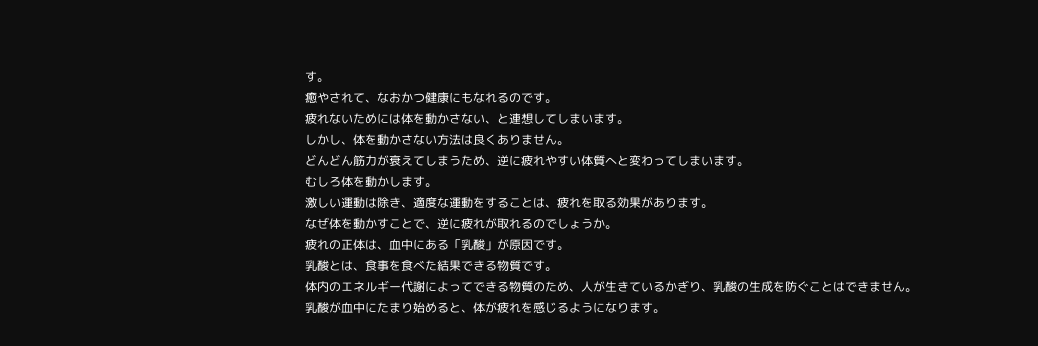す。
癒やされて、なおかつ健康にもなれるのです。
疲れないためには体を動かさない、と連想してしまいます。
しかし、体を動かさない方法は良くありません。
どんどん筋力が衰えてしまうため、逆に疲れやすい体質へと変わってしまいます。
むしろ体を動かします。
激しい運動は除き、適度な運動をすることは、疲れを取る効果があります。
なぜ体を動かすことで、逆に疲れが取れるのでしょうか。
疲れの正体は、血中にある「乳酸」が原因です。
乳酸とは、食事を食べた結果できる物質です。
体内のエネルギー代謝によってできる物質のため、人が生きているかぎり、乳酸の生成を防ぐことはできません。
乳酸が血中にたまり始めると、体が疲れを感じるようになります。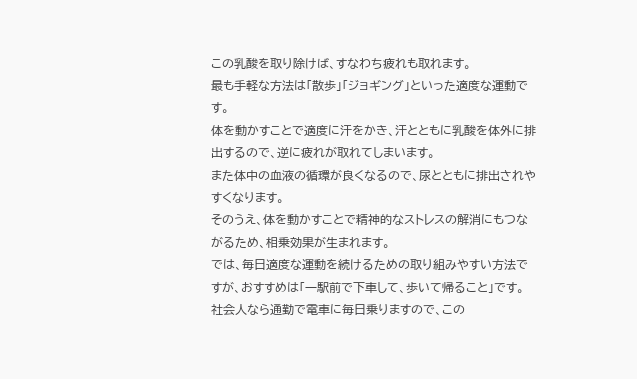この乳酸を取り除けば、すなわち疲れも取れます。
最も手軽な方法は「散歩」「ジョギング」といった適度な運動です。
体を動かすことで適度に汗をかき、汗とともに乳酸を体外に排出するので、逆に疲れが取れてしまいます。
また体中の血液の循環が良くなるので、尿とともに排出されやすくなります。
そのうえ、体を動かすことで精神的なストレスの解消にもつながるため、相乗効果が生まれます。
では、毎日適度な運動を続けるための取り組みやすい方法ですが、おすすめは「一駅前で下車して、歩いて帰ること」です。
社会人なら通勤で電車に毎日乗りますので、この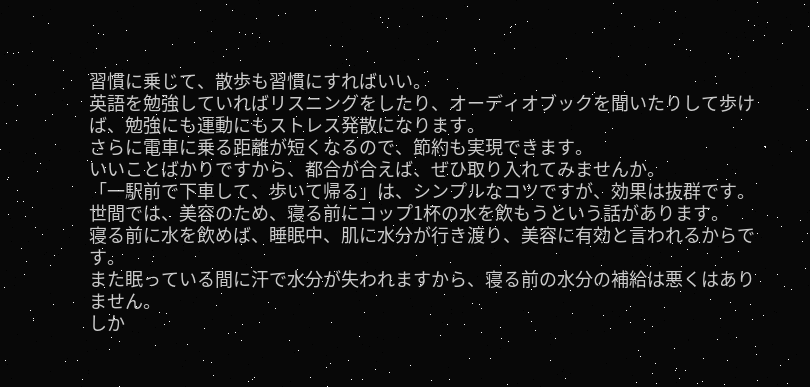習慣に乗じて、散歩も習慣にすればいい。
英語を勉強していればリスニングをしたり、オーディオブックを聞いたりして歩けば、勉強にも運動にもストレス発散になります。
さらに電車に乗る距離が短くなるので、節約も実現できます。
いいことばかりですから、都合が合えば、ぜひ取り入れてみませんか。
「一駅前で下車して、歩いて帰る」は、シンプルなコツですが、効果は抜群です。
世間では、美容のため、寝る前にコップ1杯の水を飲もうという話があります。
寝る前に水を飲めば、睡眠中、肌に水分が行き渡り、美容に有効と言われるからです。
また眠っている間に汗で水分が失われますから、寝る前の水分の補給は悪くはありません。
しか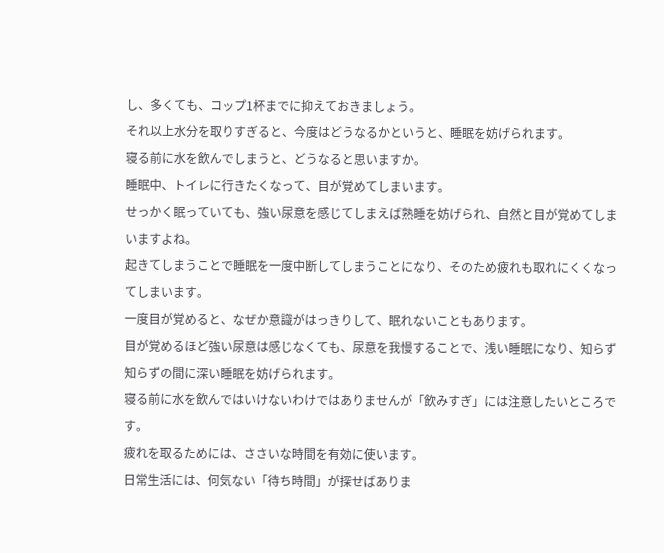し、多くても、コップ1杯までに抑えておきましょう。
それ以上水分を取りすぎると、今度はどうなるかというと、睡眠を妨げられます。
寝る前に水を飲んでしまうと、どうなると思いますか。
睡眠中、トイレに行きたくなって、目が覚めてしまいます。
せっかく眠っていても、強い尿意を感じてしまえば熟睡を妨げられ、自然と目が覚めてしまいますよね。
起きてしまうことで睡眠を一度中断してしまうことになり、そのため疲れも取れにくくなってしまいます。
一度目が覚めると、なぜか意識がはっきりして、眠れないこともあります。
目が覚めるほど強い尿意は感じなくても、尿意を我慢することで、浅い睡眠になり、知らず知らずの間に深い睡眠を妨げられます。
寝る前に水を飲んではいけないわけではありませんが「飲みすぎ」には注意したいところです。
疲れを取るためには、ささいな時間を有効に使います。
日常生活には、何気ない「待ち時間」が探せばありま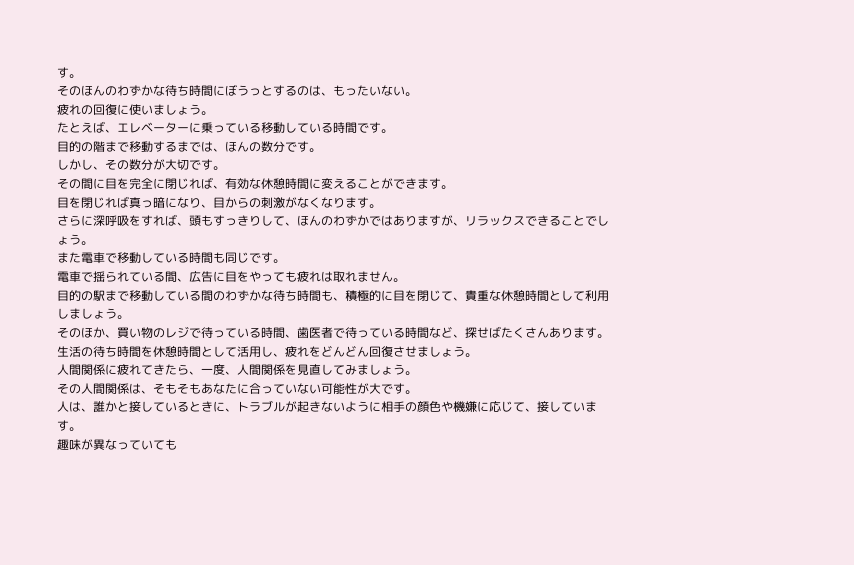す。
そのほんのわずかな待ち時間にぼうっとするのは、もったいない。
疲れの回復に使いましょう。
たとえば、エレベーターに乗っている移動している時間です。
目的の階まで移動するまでは、ほんの数分です。
しかし、その数分が大切です。
その間に目を完全に閉じれば、有効な休憩時間に変えることができます。
目を閉じれば真っ暗になり、目からの刺激がなくなります。
さらに深呼吸をすれば、頭もすっきりして、ほんのわずかではありますが、リラックスできることでしょう。
また電車で移動している時間も同じです。
電車で揺られている間、広告に目をやっても疲れは取れません。
目的の駅まで移動している間のわずかな待ち時間も、積極的に目を閉じて、貴重な休憩時間として利用しましょう。
そのほか、買い物のレジで待っている時間、歯医者で待っている時間など、探せばたくさんあります。
生活の待ち時間を休憩時間として活用し、疲れをどんどん回復させましょう。
人間関係に疲れてきたら、一度、人間関係を見直してみましょう。
その人間関係は、そもそもあなたに合っていない可能性が大です。
人は、誰かと接しているときに、トラブルが起きないように相手の顔色や機嫌に応じて、接しています。
趣味が異なっていても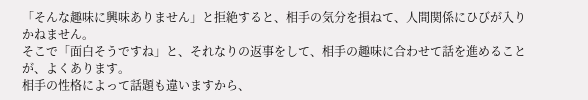「そんな趣味に興味ありません」と拒絶すると、相手の気分を損ねて、人間関係にひびが入りかねません。
そこで「面白そうですね」と、それなりの返事をして、相手の趣味に合わせて話を進めることが、よくあります。
相手の性格によって話題も違いますから、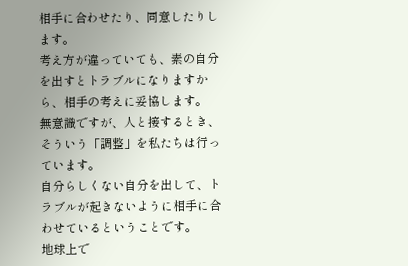相手に合わせたり、同意したりします。
考え方が違っていても、素の自分を出すとトラブルになりますから、相手の考えに妥協します。
無意識ですが、人と接するとき、そういう「調整」を私たちは行っています。
自分らしくない自分を出して、トラブルが起きないように相手に合わせているということです。
地球上で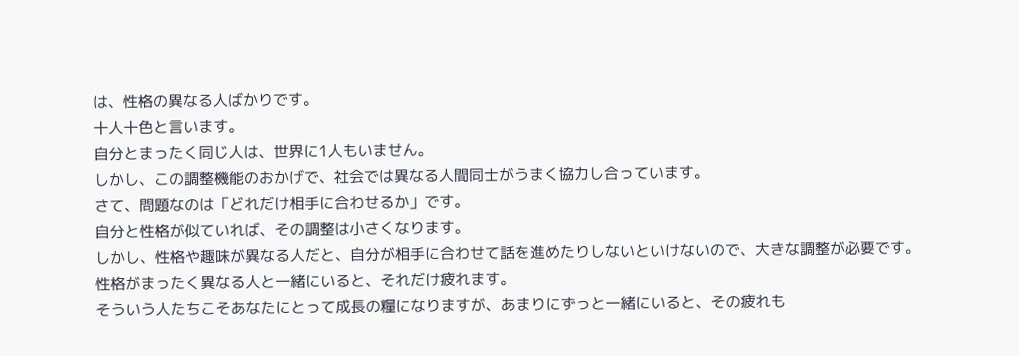は、性格の異なる人ばかりです。
十人十色と言います。
自分とまったく同じ人は、世界に1人もいません。
しかし、この調整機能のおかげで、社会では異なる人間同士がうまく協力し合っています。
さて、問題なのは「どれだけ相手に合わせるか」です。
自分と性格が似ていれば、その調整は小さくなります。
しかし、性格や趣味が異なる人だと、自分が相手に合わせて話を進めたりしないといけないので、大きな調整が必要です。
性格がまったく異なる人と一緒にいると、それだけ疲れます。
そういう人たちこそあなたにとって成長の糧になりますが、あまりにずっと一緒にいると、その疲れも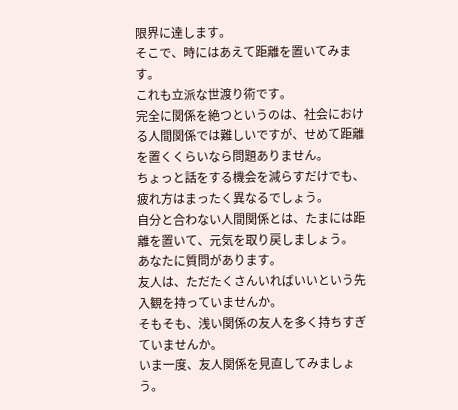限界に達します。
そこで、時にはあえて距離を置いてみます。
これも立派な世渡り術です。
完全に関係を絶つというのは、社会における人間関係では難しいですが、せめて距離を置くくらいなら問題ありません。
ちょっと話をする機会を減らすだけでも、疲れ方はまったく異なるでしょう。
自分と合わない人間関係とは、たまには距離を置いて、元気を取り戻しましょう。
あなたに質問があります。
友人は、ただたくさんいればいいという先入観を持っていませんか。
そもそも、浅い関係の友人を多く持ちすぎていませんか。
いま一度、友人関係を見直してみましょう。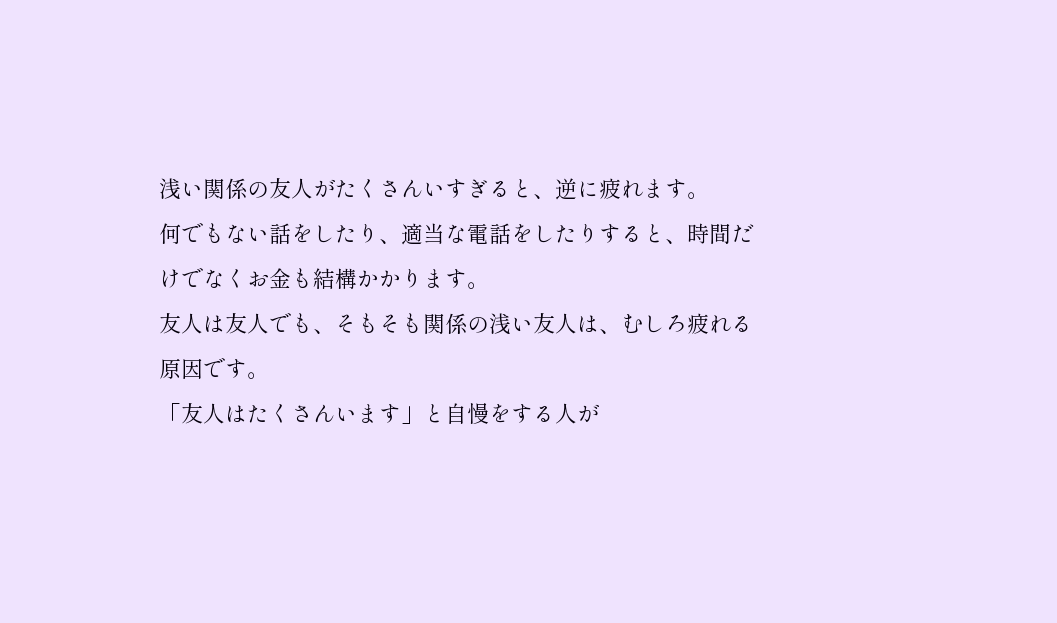浅い関係の友人がたくさんいすぎると、逆に疲れます。
何でもない話をしたり、適当な電話をしたりすると、時間だけでなくお金も結構かかります。
友人は友人でも、そもそも関係の浅い友人は、むしろ疲れる原因です。
「友人はたくさんいます」と自慢をする人が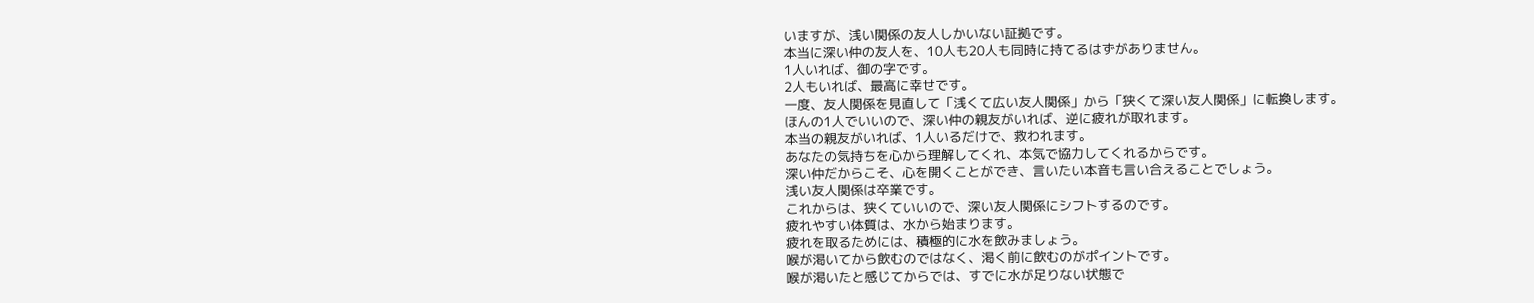いますが、浅い関係の友人しかいない証拠です。
本当に深い仲の友人を、10人も20人も同時に持てるはずがありません。
1人いれば、御の字です。
2人もいれば、最高に幸せです。
一度、友人関係を見直して「浅くて広い友人関係」から「狭くて深い友人関係」に転換します。
ほんの1人でいいので、深い仲の親友がいれば、逆に疲れが取れます。
本当の親友がいれば、1人いるだけで、救われます。
あなたの気持ちを心から理解してくれ、本気で協力してくれるからです。
深い仲だからこそ、心を開くことができ、言いたい本音も言い合えることでしょう。
浅い友人関係は卒業です。
これからは、狭くていいので、深い友人関係にシフトするのです。
疲れやすい体質は、水から始まります。
疲れを取るためには、積極的に水を飲みましょう。
喉が渇いてから飲むのではなく、渇く前に飲むのがポイントです。
喉が渇いたと感じてからでは、すでに水が足りない状態で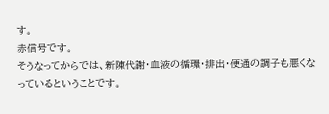す。
赤信号です。
そうなってからでは、新陳代謝・血液の循環・排出・便通の調子も悪くなっているということです。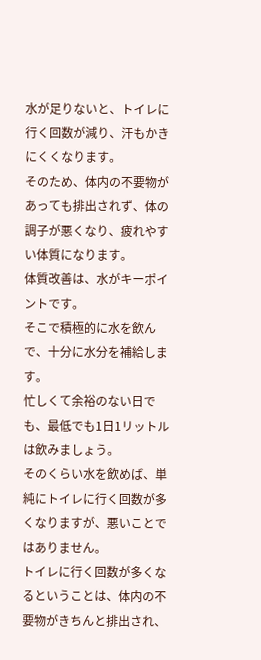水が足りないと、トイレに行く回数が減り、汗もかきにくくなります。
そのため、体内の不要物があっても排出されず、体の調子が悪くなり、疲れやすい体質になります。
体質改善は、水がキーポイントです。
そこで積極的に水を飲んで、十分に水分を補給します。
忙しくて余裕のない日でも、最低でも1日1リットルは飲みましょう。
そのくらい水を飲めば、単純にトイレに行く回数が多くなりますが、悪いことではありません。
トイレに行く回数が多くなるということは、体内の不要物がきちんと排出され、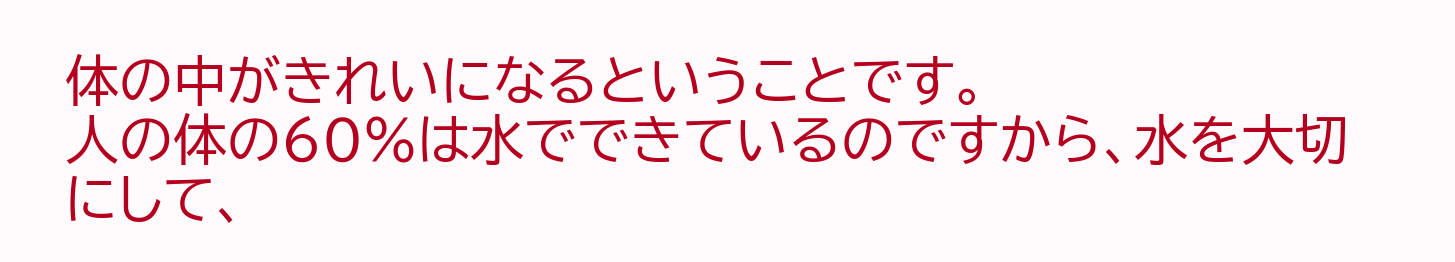体の中がきれいになるということです。
人の体の60%は水でできているのですから、水を大切にして、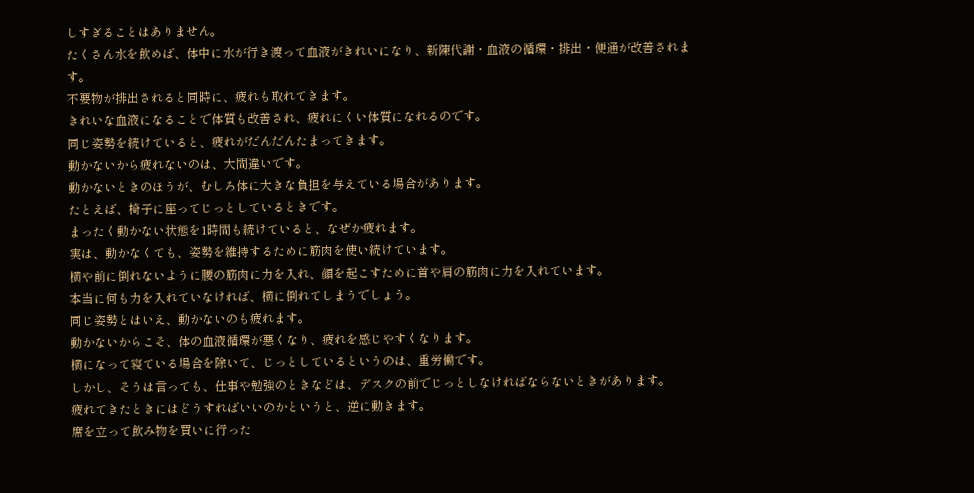しすぎることはありません。
たくさん水を飲めば、体中に水が行き渡って血液がきれいになり、新陳代謝・血液の循環・排出・便通が改善されます。
不要物が排出されると同時に、疲れも取れてきます。
きれいな血液になることで体質も改善され、疲れにくい体質になれるのです。
同じ姿勢を続けていると、疲れがだんだんたまってきます。
動かないから疲れないのは、大間違いです。
動かないときのほうが、むしろ体に大きな負担を与えている場合があります。
たとえば、椅子に座ってじっとしているときです。
まったく動かない状態を1時間も続けていると、なぜか疲れます。
実は、動かなくても、姿勢を維持するために筋肉を使い続けています。
横や前に倒れないように腰の筋肉に力を入れ、顔を起こすために首や肩の筋肉に力を入れています。
本当に何も力を入れていなければ、横に倒れてしまうでしょう。
同じ姿勢とはいえ、動かないのも疲れます。
動かないからこそ、体の血液循環が悪くなり、疲れを感じやすくなります。
横になって寝ている場合を除いて、じっとしているというのは、重労働です。
しかし、そうは言っても、仕事や勉強のときなどは、デスクの前でじっとしなければならないときがあります。
疲れてきたときにはどうすればいいのかというと、逆に動きます。
席を立って飲み物を買いに行った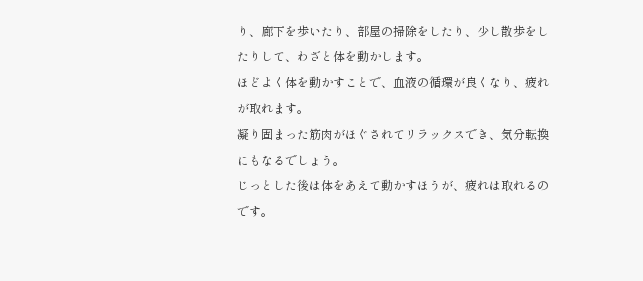り、廊下を歩いたり、部屋の掃除をしたり、少し散歩をしたりして、わざと体を動かします。
ほどよく体を動かすことで、血液の循環が良くなり、疲れが取れます。
凝り固まった筋肉がほぐされてリラックスでき、気分転換にもなるでしょう。
じっとした後は体をあえて動かすほうが、疲れは取れるのです。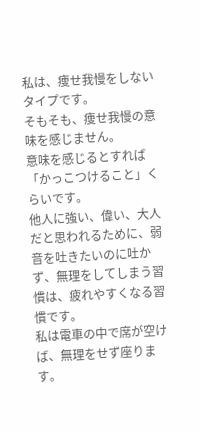私は、痩せ我慢をしないタイプです。
そもそも、痩せ我慢の意味を感じません。
意味を感じるとすれば「かっこつけること」くらいです。
他人に強い、偉い、大人だと思われるために、弱音を吐きたいのに吐かず、無理をしてしまう習慣は、疲れやすくなる習慣です。
私は電車の中で席が空けば、無理をせず座ります。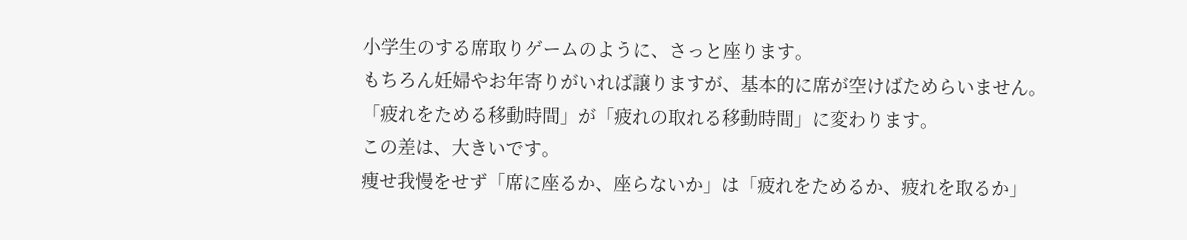小学生のする席取りゲームのように、さっと座ります。
もちろん妊婦やお年寄りがいれば譲りますが、基本的に席が空けばためらいません。
「疲れをためる移動時間」が「疲れの取れる移動時間」に変わります。
この差は、大きいです。
痩せ我慢をせず「席に座るか、座らないか」は「疲れをためるか、疲れを取るか」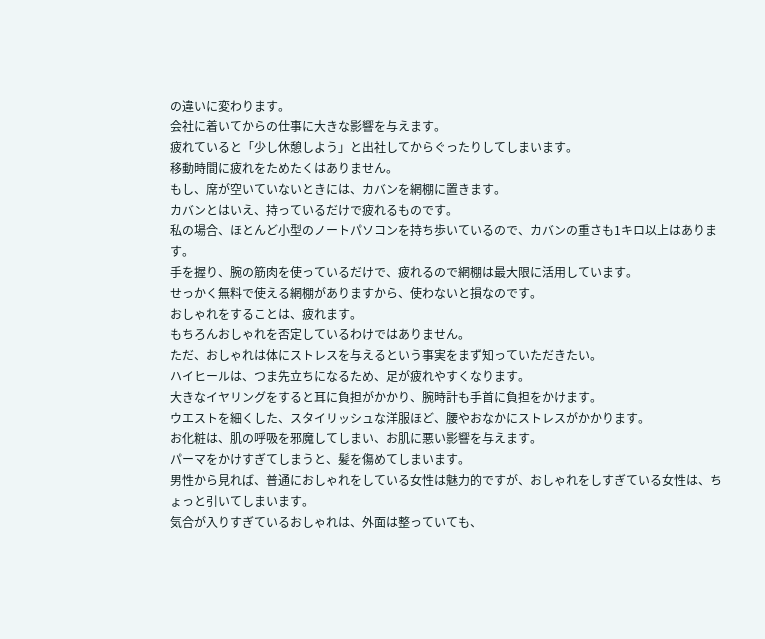の違いに変わります。
会社に着いてからの仕事に大きな影響を与えます。
疲れていると「少し休憩しよう」と出社してからぐったりしてしまいます。
移動時間に疲れをためたくはありません。
もし、席が空いていないときには、カバンを網棚に置きます。
カバンとはいえ、持っているだけで疲れるものです。
私の場合、ほとんど小型のノートパソコンを持ち歩いているので、カバンの重さも1キロ以上はあります。
手を握り、腕の筋肉を使っているだけで、疲れるので網棚は最大限に活用しています。
せっかく無料で使える網棚がありますから、使わないと損なのです。
おしゃれをすることは、疲れます。
もちろんおしゃれを否定しているわけではありません。
ただ、おしゃれは体にストレスを与えるという事実をまず知っていただきたい。
ハイヒールは、つま先立ちになるため、足が疲れやすくなります。
大きなイヤリングをすると耳に負担がかかり、腕時計も手首に負担をかけます。
ウエストを細くした、スタイリッシュな洋服ほど、腰やおなかにストレスがかかります。
お化粧は、肌の呼吸を邪魔してしまい、お肌に悪い影響を与えます。
パーマをかけすぎてしまうと、髪を傷めてしまいます。
男性から見れば、普通におしゃれをしている女性は魅力的ですが、おしゃれをしすぎている女性は、ちょっと引いてしまいます。
気合が入りすぎているおしゃれは、外面は整っていても、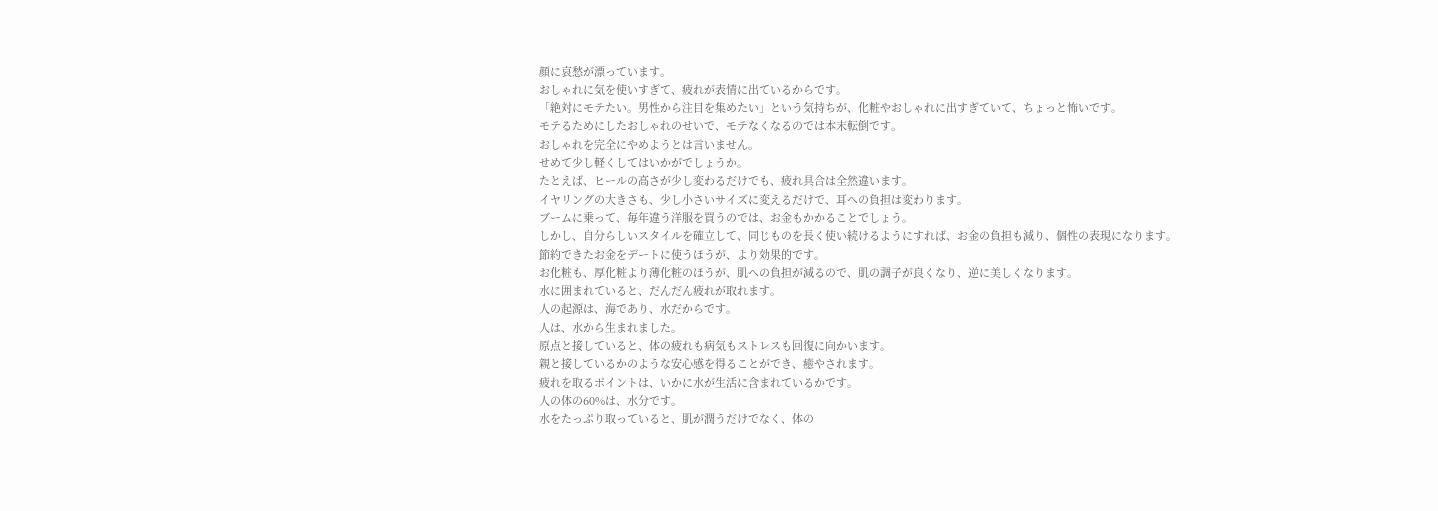顔に哀愁が漂っています。
おしゃれに気を使いすぎて、疲れが表情に出ているからです。
「絶対にモテたい。男性から注目を集めたい」という気持ちが、化粧やおしゃれに出すぎていて、ちょっと怖いです。
モテるためにしたおしゃれのせいで、モテなくなるのでは本末転倒です。
おしゃれを完全にやめようとは言いません。
せめて少し軽くしてはいかがでしょうか。
たとえば、ヒールの高さが少し変わるだけでも、疲れ具合は全然違います。
イヤリングの大きさも、少し小さいサイズに変えるだけで、耳への負担は変わります。
ブームに乗って、毎年違う洋服を買うのでは、お金もかかることでしょう。
しかし、自分らしいスタイルを確立して、同じものを長く使い続けるようにすれば、お金の負担も減り、個性の表現になります。
節約できたお金をデートに使うほうが、より効果的です。
お化粧も、厚化粧より薄化粧のほうが、肌への負担が減るので、肌の調子が良くなり、逆に美しくなります。
水に囲まれていると、だんだん疲れが取れます。
人の起源は、海であり、水だからです。
人は、水から生まれました。
原点と接していると、体の疲れも病気もストレスも回復に向かいます。
親と接しているかのような安心感を得ることができ、癒やされます。
疲れを取るポイントは、いかに水が生活に含まれているかです。
人の体の60%は、水分です。
水をたっぷり取っていると、肌が潤うだけでなく、体の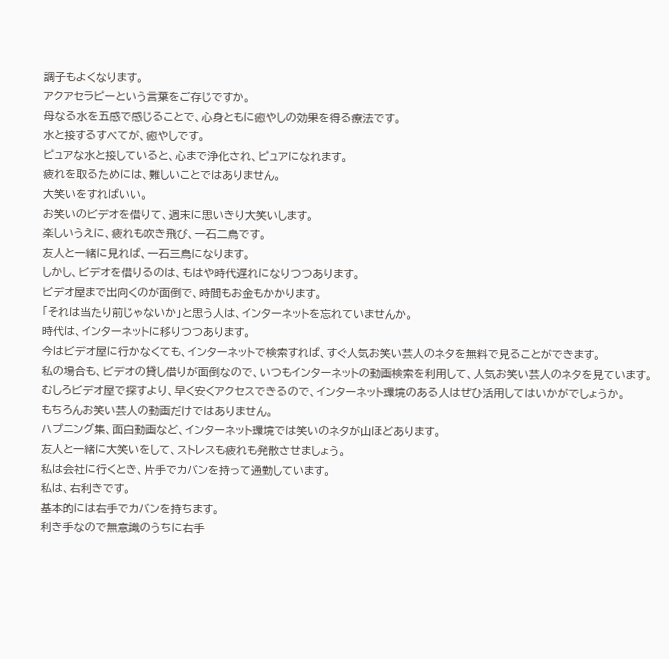調子もよくなります。
アクアセラピーという言葉をご存じですか。
母なる水を五感で感じることで、心身ともに癒やしの効果を得る療法です。
水と接するすべてが、癒やしです。
ピュアな水と接していると、心まで浄化され、ピュアになれます。
疲れを取るためには、難しいことではありません。
大笑いをすればいい。
お笑いのビデオを借りて、週末に思いきり大笑いします。
楽しいうえに、疲れも吹き飛び、一石二鳥です。
友人と一緒に見れば、一石三鳥になります。
しかし、ビデオを借りるのは、もはや時代遅れになりつつあります。
ビデオ屋まで出向くのが面倒で、時間もお金もかかります。
「それは当たり前じゃないか」と思う人は、インターネットを忘れていませんか。
時代は、インターネットに移りつつあります。
今はビデオ屋に行かなくても、インターネットで検索すれば、すぐ人気お笑い芸人のネタを無料で見ることができます。
私の場合も、ビデオの貸し借りが面倒なので、いつもインターネットの動画検索を利用して、人気お笑い芸人のネタを見ています。
むしろビデオ屋で探すより、早く安くアクセスできるので、インターネット環境のある人はぜひ活用してはいかがでしょうか。
もちろんお笑い芸人の動画だけではありません。
ハプニング集、面白動画など、インターネット環境では笑いのネタが山ほどあります。
友人と一緒に大笑いをして、ストレスも疲れも発散させましょう。
私は会社に行くとき、片手でカバンを持って通勤しています。
私は、右利きです。
基本的には右手でカバンを持ちます。
利き手なので無意識のうちに右手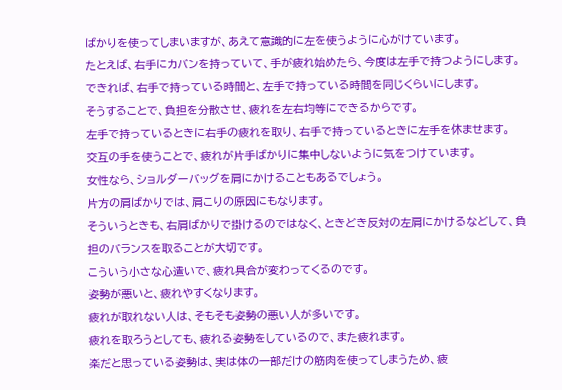ばかりを使ってしまいますが、あえて意識的に左を使うように心がけています。
たとえば、右手にカバンを持っていて、手が疲れ始めたら、今度は左手で持つようにします。
できれば、右手で持っている時間と、左手で持っている時間を同じくらいにします。
そうすることで、負担を分散させ、疲れを左右均等にできるからです。
左手で持っているときに右手の疲れを取り、右手で持っているときに左手を休ませます。
交互の手を使うことで、疲れが片手ばかりに集中しないように気をつけています。
女性なら、ショルダーバッグを肩にかけることもあるでしょう。
片方の肩ばかりでは、肩こりの原因にもなります。
そういうときも、右肩ばかりで掛けるのではなく、ときどき反対の左肩にかけるなどして、負担のバランスを取ることが大切です。
こういう小さな心遣いで、疲れ具合が変わってくるのです。
姿勢が悪いと、疲れやすくなります。
疲れが取れない人は、そもそも姿勢の悪い人が多いです。
疲れを取ろうとしても、疲れる姿勢をしているので、また疲れます。
楽だと思っている姿勢は、実は体の一部だけの筋肉を使ってしまうため、疲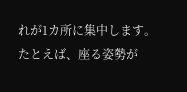れが1カ所に集中します。
たとえば、座る姿勢が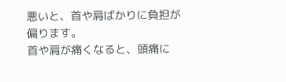悪いと、首や肩ばかりに負担が偏ります。
首や肩が痛くなると、頭痛に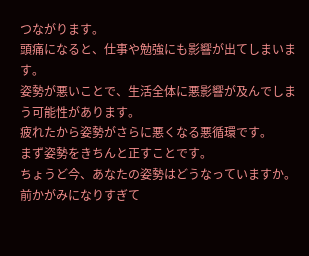つながります。
頭痛になると、仕事や勉強にも影響が出てしまいます。
姿勢が悪いことで、生活全体に悪影響が及んでしまう可能性があります。
疲れたから姿勢がさらに悪くなる悪循環です。
まず姿勢をきちんと正すことです。
ちょうど今、あなたの姿勢はどうなっていますか。
前かがみになりすぎて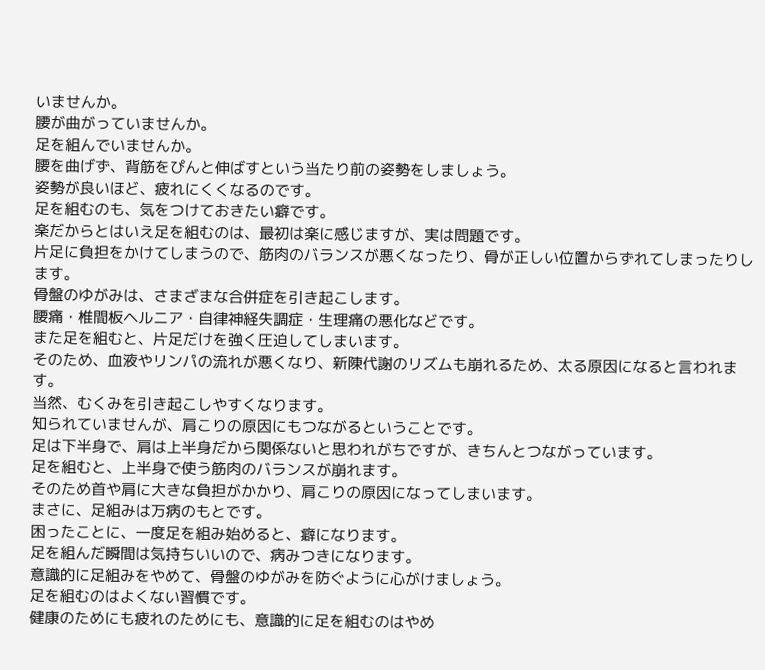いませんか。
腰が曲がっていませんか。
足を組んでいませんか。
腰を曲げず、背筋をぴんと伸ばすという当たり前の姿勢をしましょう。
姿勢が良いほど、疲れにくくなるのです。
足を組むのも、気をつけておきたい癖です。
楽だからとはいえ足を組むのは、最初は楽に感じますが、実は問題です。
片足に負担をかけてしまうので、筋肉のバランスが悪くなったり、骨が正しい位置からずれてしまったりします。
骨盤のゆがみは、さまざまな合併症を引き起こします。
腰痛・椎間板ヘルニア・自律神経失調症・生理痛の悪化などです。
また足を組むと、片足だけを強く圧迫してしまいます。
そのため、血液やリンパの流れが悪くなり、新陳代謝のリズムも崩れるため、太る原因になると言われます。
当然、むくみを引き起こしやすくなります。
知られていませんが、肩こりの原因にもつながるということです。
足は下半身で、肩は上半身だから関係ないと思われがちですが、きちんとつながっています。
足を組むと、上半身で使う筋肉のバランスが崩れます。
そのため首や肩に大きな負担がかかり、肩こりの原因になってしまいます。
まさに、足組みは万病のもとです。
困ったことに、一度足を組み始めると、癖になります。
足を組んだ瞬間は気持ちいいので、病みつきになります。
意識的に足組みをやめて、骨盤のゆがみを防ぐように心がけましょう。
足を組むのはよくない習慣です。
健康のためにも疲れのためにも、意識的に足を組むのはやめ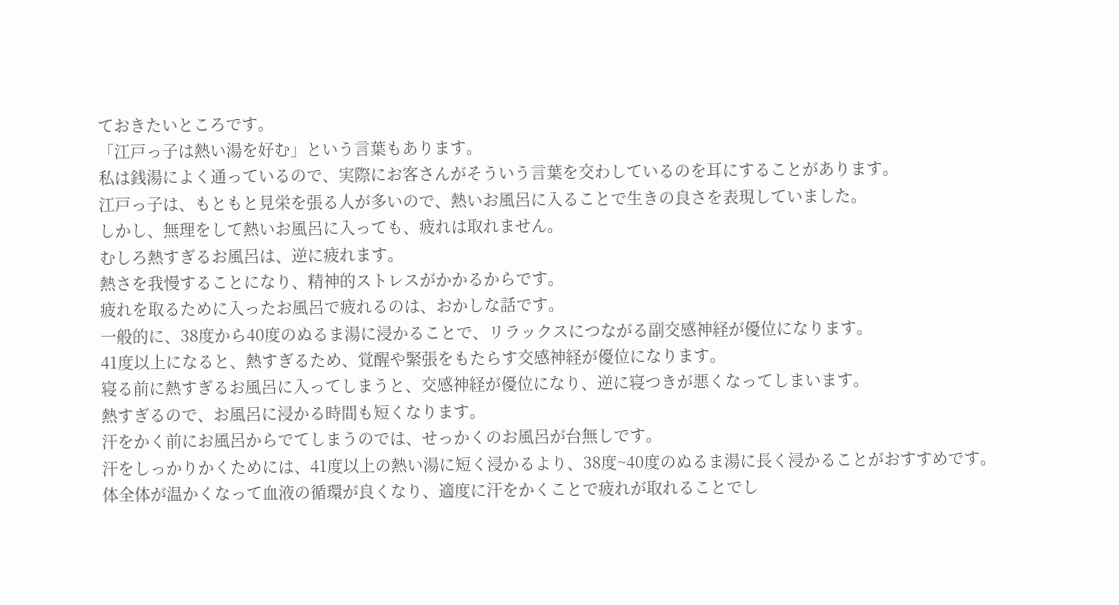ておきたいところです。
「江戸っ子は熱い湯を好む」という言葉もあります。
私は銭湯によく通っているので、実際にお客さんがそういう言葉を交わしているのを耳にすることがあります。
江戸っ子は、もともと見栄を張る人が多いので、熱いお風呂に入ることで生きの良さを表現していました。
しかし、無理をして熱いお風呂に入っても、疲れは取れません。
むしろ熱すぎるお風呂は、逆に疲れます。
熱さを我慢することになり、精神的ストレスがかかるからです。
疲れを取るために入ったお風呂で疲れるのは、おかしな話です。
一般的に、38度から40度のぬるま湯に浸かることで、リラックスにつながる副交感神経が優位になります。
41度以上になると、熱すぎるため、覚醒や緊張をもたらす交感神経が優位になります。
寝る前に熱すぎるお風呂に入ってしまうと、交感神経が優位になり、逆に寝つきが悪くなってしまいます。
熱すぎるので、お風呂に浸かる時間も短くなります。
汗をかく前にお風呂からでてしまうのでは、せっかくのお風呂が台無しです。
汗をしっかりかくためには、41度以上の熱い湯に短く浸かるより、38度~40度のぬるま湯に長く浸かることがおすすめです。
体全体が温かくなって血液の循環が良くなり、適度に汗をかくことで疲れが取れることでし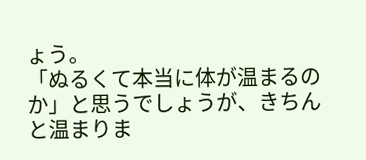ょう。
「ぬるくて本当に体が温まるのか」と思うでしょうが、きちんと温まりま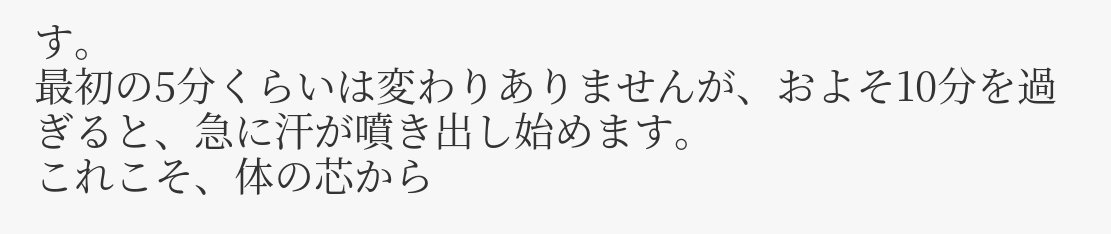す。
最初の5分くらいは変わりありませんが、およそ10分を過ぎると、急に汗が噴き出し始めます。
これこそ、体の芯から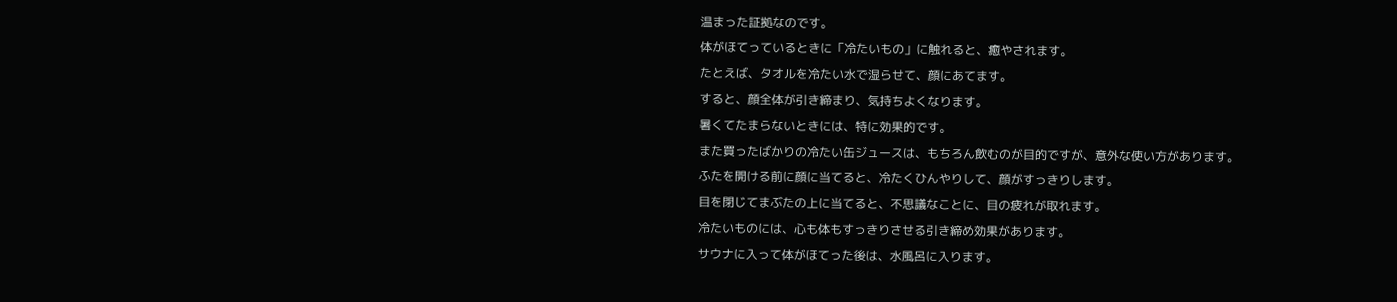温まった証拠なのです。
体がほてっているときに「冷たいもの」に触れると、癒やされます。
たとえば、タオルを冷たい水で湿らせて、顔にあてます。
すると、顔全体が引き締まり、気持ちよくなります。
暑くてたまらないときには、特に効果的です。
また買ったばかりの冷たい缶ジュースは、もちろん飲むのが目的ですが、意外な使い方があります。
ふたを開ける前に顔に当てると、冷たくひんやりして、顔がすっきりします。
目を閉じてまぶたの上に当てると、不思議なことに、目の疲れが取れます。
冷たいものには、心も体もすっきりさせる引き締め効果があります。
サウナに入って体がほてった後は、水風呂に入ります。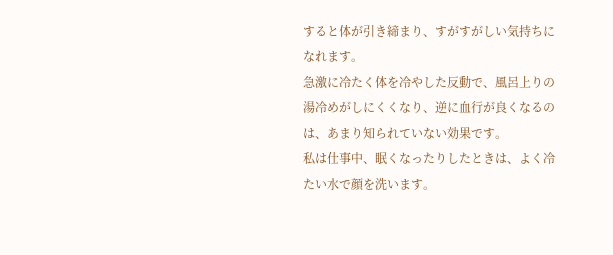すると体が引き締まり、すがすがしい気持ちになれます。
急激に冷たく体を冷やした反動で、風呂上りの湯冷めがしにくくなり、逆に血行が良くなるのは、あまり知られていない効果です。
私は仕事中、眠くなったりしたときは、よく冷たい水で顔を洗います。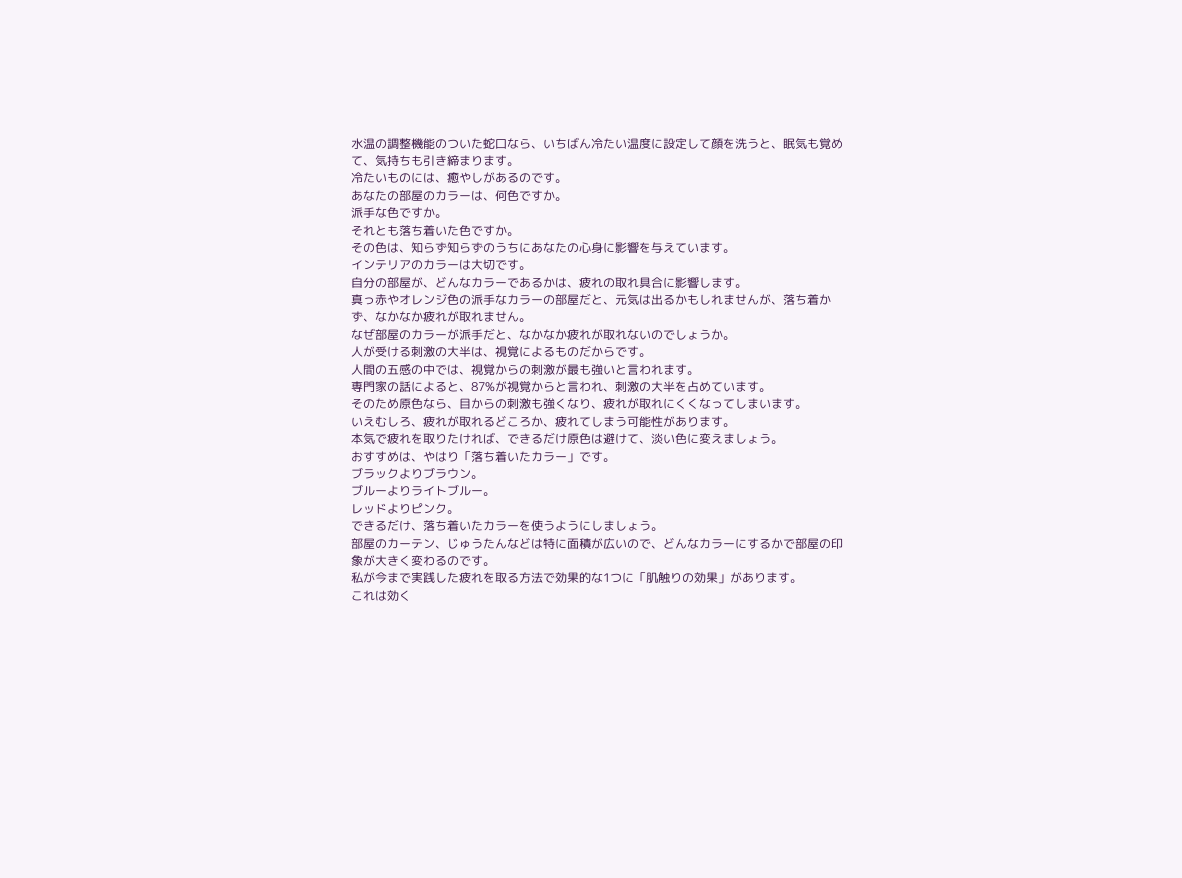水温の調整機能のついた蛇口なら、いちばん冷たい温度に設定して顔を洗うと、眠気も覚めて、気持ちも引き締まります。
冷たいものには、癒やしがあるのです。
あなたの部屋のカラーは、何色ですか。
派手な色ですか。
それとも落ち着いた色ですか。
その色は、知らず知らずのうちにあなたの心身に影響を与えています。
インテリアのカラーは大切です。
自分の部屋が、どんなカラーであるかは、疲れの取れ具合に影響します。
真っ赤やオレンジ色の派手なカラーの部屋だと、元気は出るかもしれませんが、落ち着かず、なかなか疲れが取れません。
なぜ部屋のカラーが派手だと、なかなか疲れが取れないのでしょうか。
人が受ける刺激の大半は、視覚によるものだからです。
人間の五感の中では、視覚からの刺激が最も強いと言われます。
専門家の話によると、87%が視覚からと言われ、刺激の大半を占めています。
そのため原色なら、目からの刺激も強くなり、疲れが取れにくくなってしまいます。
いえむしろ、疲れが取れるどころか、疲れてしまう可能性があります。
本気で疲れを取りたければ、できるだけ原色は避けて、淡い色に変えましょう。
おすすめは、やはり「落ち着いたカラー」です。
ブラックよりブラウン。
ブルーよりライトブルー。
レッドよりピンク。
できるだけ、落ち着いたカラーを使うようにしましょう。
部屋のカーテン、じゅうたんなどは特に面積が広いので、どんなカラーにするかで部屋の印象が大きく変わるのです。
私が今まで実践した疲れを取る方法で効果的な1つに「肌触りの効果」があります。
これは効く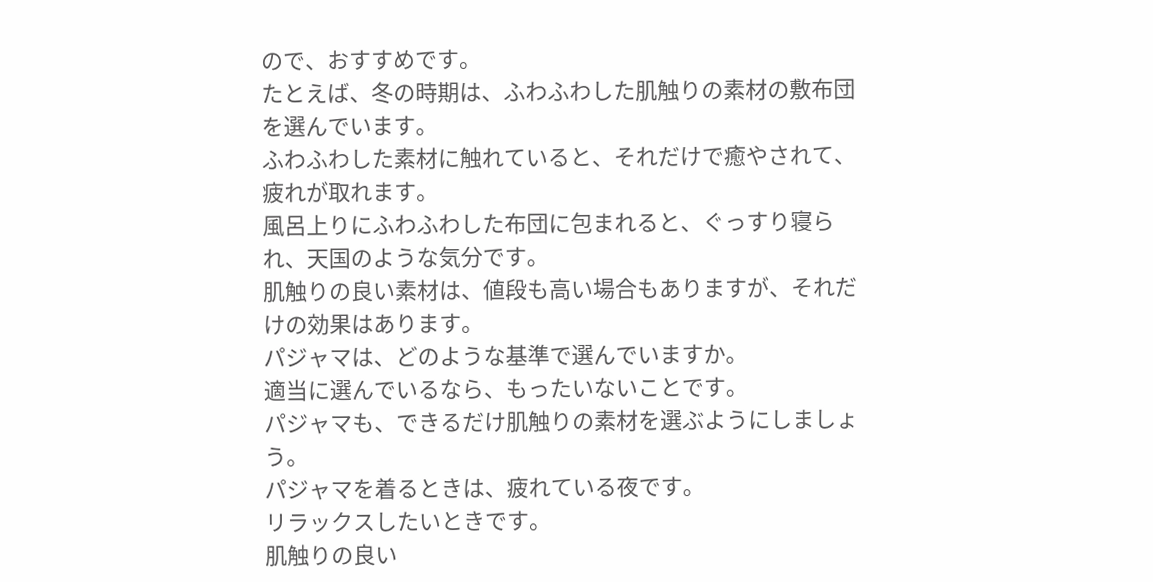ので、おすすめです。
たとえば、冬の時期は、ふわふわした肌触りの素材の敷布団を選んでいます。
ふわふわした素材に触れていると、それだけで癒やされて、疲れが取れます。
風呂上りにふわふわした布団に包まれると、ぐっすり寝られ、天国のような気分です。
肌触りの良い素材は、値段も高い場合もありますが、それだけの効果はあります。
パジャマは、どのような基準で選んでいますか。
適当に選んでいるなら、もったいないことです。
パジャマも、できるだけ肌触りの素材を選ぶようにしましょう。
パジャマを着るときは、疲れている夜です。
リラックスしたいときです。
肌触りの良い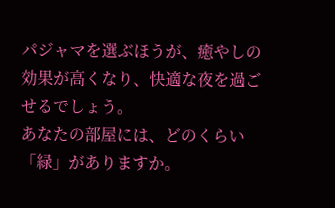パジャマを選ぶほうが、癒やしの効果が高くなり、快適な夜を過ごせるでしょう。
あなたの部屋には、どのくらい「緑」がありますか。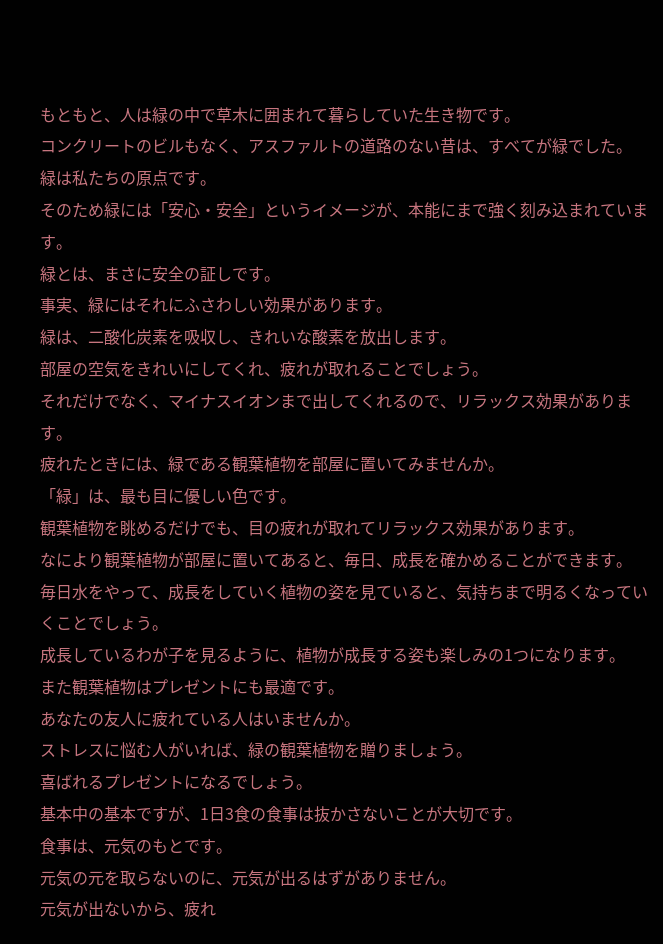もともと、人は緑の中で草木に囲まれて暮らしていた生き物です。
コンクリートのビルもなく、アスファルトの道路のない昔は、すべてが緑でした。
緑は私たちの原点です。
そのため緑には「安心・安全」というイメージが、本能にまで強く刻み込まれています。
緑とは、まさに安全の証しです。
事実、緑にはそれにふさわしい効果があります。
緑は、二酸化炭素を吸収し、きれいな酸素を放出します。
部屋の空気をきれいにしてくれ、疲れが取れることでしょう。
それだけでなく、マイナスイオンまで出してくれるので、リラックス効果があります。
疲れたときには、緑である観葉植物を部屋に置いてみませんか。
「緑」は、最も目に優しい色です。
観葉植物を眺めるだけでも、目の疲れが取れてリラックス効果があります。
なにより観葉植物が部屋に置いてあると、毎日、成長を確かめることができます。
毎日水をやって、成長をしていく植物の姿を見ていると、気持ちまで明るくなっていくことでしょう。
成長しているわが子を見るように、植物が成長する姿も楽しみの1つになります。
また観葉植物はプレゼントにも最適です。
あなたの友人に疲れている人はいませんか。
ストレスに悩む人がいれば、緑の観葉植物を贈りましょう。
喜ばれるプレゼントになるでしょう。
基本中の基本ですが、1日3食の食事は抜かさないことが大切です。
食事は、元気のもとです。
元気の元を取らないのに、元気が出るはずがありません。
元気が出ないから、疲れ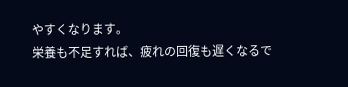やすくなります。
栄養も不足すれば、疲れの回復も遅くなるで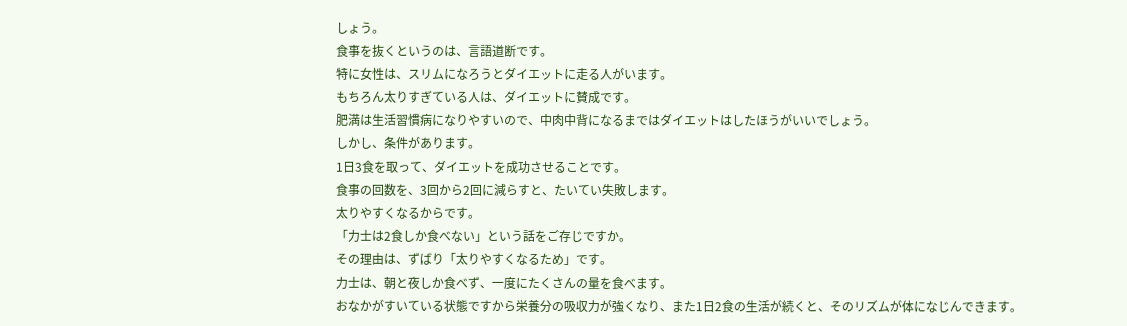しょう。
食事を抜くというのは、言語道断です。
特に女性は、スリムになろうとダイエットに走る人がいます。
もちろん太りすぎている人は、ダイエットに賛成です。
肥満は生活習慣病になりやすいので、中肉中背になるまではダイエットはしたほうがいいでしょう。
しかし、条件があります。
1日3食を取って、ダイエットを成功させることです。
食事の回数を、3回から2回に減らすと、たいてい失敗します。
太りやすくなるからです。
「力士は2食しか食べない」という話をご存じですか。
その理由は、ずばり「太りやすくなるため」です。
力士は、朝と夜しか食べず、一度にたくさんの量を食べます。
おなかがすいている状態ですから栄養分の吸収力が強くなり、また1日2食の生活が続くと、そのリズムが体になじんできます。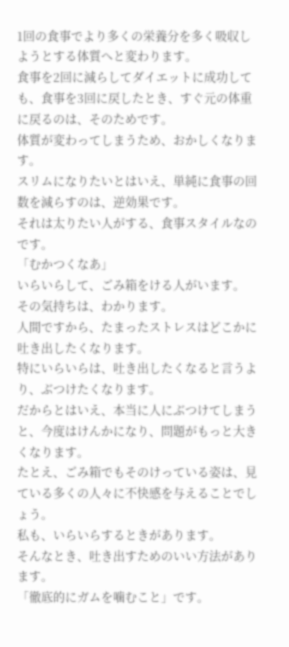1回の食事でより多くの栄養分を多く吸収しようとする体質へと変わります。
食事を2回に減らしてダイエットに成功しても、食事を3回に戻したとき、すぐ元の体重に戻るのは、そのためです。
体質が変わってしまうため、おかしくなります。
スリムになりたいとはいえ、単純に食事の回数を減らすのは、逆効果です。
それは太りたい人がする、食事スタイルなのです。
「むかつくなあ」
いらいらして、ごみ箱をける人がいます。
その気持ちは、わかります。
人間ですから、たまったストレスはどこかに吐き出したくなります。
特にいらいらは、吐き出したくなると言うより、ぶつけたくなります。
だからとはいえ、本当に人にぶつけてしまうと、今度はけんかになり、問題がもっと大きくなります。
たとえ、ごみ箱でもそのけっている姿は、見ている多くの人々に不快感を与えることでしょう。
私も、いらいらするときがあります。
そんなとき、吐き出すためのいい方法があります。
「徹底的にガムを噛むこと」です。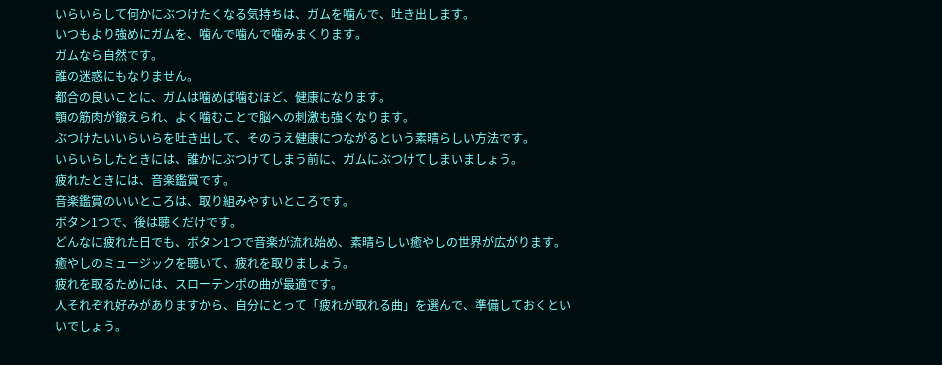いらいらして何かにぶつけたくなる気持ちは、ガムを噛んで、吐き出します。
いつもより強めにガムを、噛んで噛んで噛みまくります。
ガムなら自然です。
誰の迷惑にもなりません。
都合の良いことに、ガムは噛めば噛むほど、健康になります。
顎の筋肉が鍛えられ、よく噛むことで脳への刺激も強くなります。
ぶつけたいいらいらを吐き出して、そのうえ健康につながるという素晴らしい方法です。
いらいらしたときには、誰かにぶつけてしまう前に、ガムにぶつけてしまいましょう。
疲れたときには、音楽鑑賞です。
音楽鑑賞のいいところは、取り組みやすいところです。
ボタン1つで、後は聴くだけです。
どんなに疲れた日でも、ボタン1つで音楽が流れ始め、素晴らしい癒やしの世界が広がります。
癒やしのミュージックを聴いて、疲れを取りましょう。
疲れを取るためには、スローテンポの曲が最適です。
人それぞれ好みがありますから、自分にとって「疲れが取れる曲」を選んで、準備しておくといいでしょう。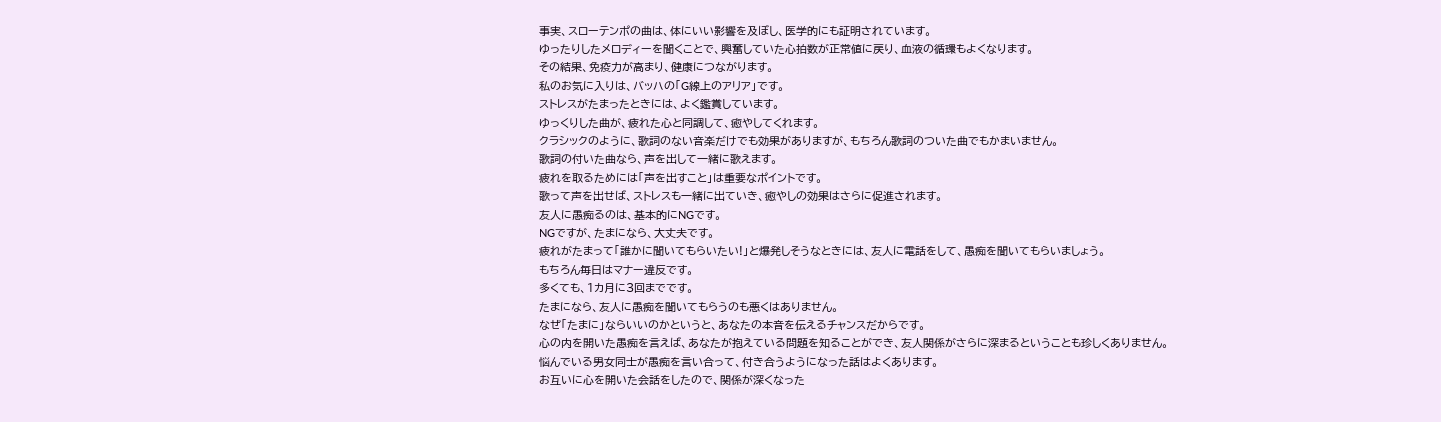事実、スローテンポの曲は、体にいい影響を及ぼし、医学的にも証明されています。
ゆったりしたメロディーを聞くことで、興奮していた心拍数が正常値に戻り、血液の循環もよくなります。
その結果、免疫力が高まり、健康につながります。
私のお気に入りは、バッハの「G線上のアリア」です。
ストレスがたまったときには、よく鑑賞しています。
ゆっくりした曲が、疲れた心と同調して、癒やしてくれます。
クラシックのように、歌詞のない音楽だけでも効果がありますが、もちろん歌詞のついた曲でもかまいません。
歌詞の付いた曲なら、声を出して一緒に歌えます。
疲れを取るためには「声を出すこと」は重要なポイントです。
歌って声を出せば、ストレスも一緒に出ていき、癒やしの効果はさらに促進されます。
友人に愚痴るのは、基本的にNGです。
NGですが、たまになら、大丈夫です。
疲れがたまって「誰かに聞いてもらいたい!」と爆発しそうなときには、友人に電話をして、愚痴を聞いてもらいましょう。
もちろん毎日はマナー違反です。
多くても、1カ月に3回までです。
たまになら、友人に愚痴を聞いてもらうのも悪くはありません。
なぜ「たまに」ならいいのかというと、あなたの本音を伝えるチャンスだからです。
心の内を開いた愚痴を言えば、あなたが抱えている問題を知ることができ、友人関係がさらに深まるということも珍しくありません。
悩んでいる男女同士が愚痴を言い合って、付き合うようになった話はよくあります。
お互いに心を開いた会話をしたので、関係が深くなった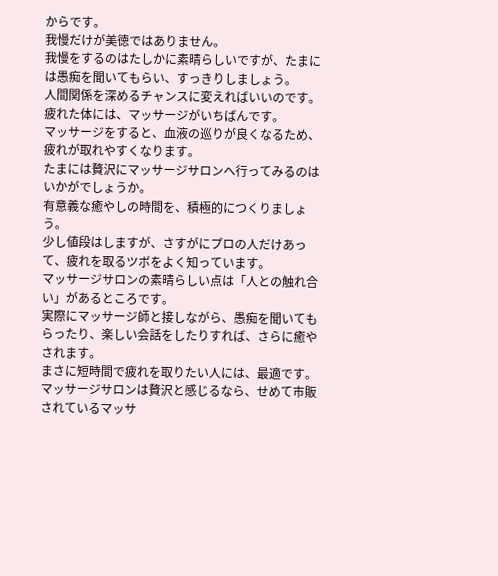からです。
我慢だけが美徳ではありません。
我慢をするのはたしかに素晴らしいですが、たまには愚痴を聞いてもらい、すっきりしましょう。
人間関係を深めるチャンスに変えればいいのです。
疲れた体には、マッサージがいちばんです。
マッサージをすると、血液の巡りが良くなるため、疲れが取れやすくなります。
たまには贅沢にマッサージサロンへ行ってみるのはいかがでしょうか。
有意義な癒やしの時間を、積極的につくりましょう。
少し値段はしますが、さすがにプロの人だけあって、疲れを取るツボをよく知っています。
マッサージサロンの素晴らしい点は「人との触れ合い」があるところです。
実際にマッサージ師と接しながら、愚痴を聞いてもらったり、楽しい会話をしたりすれば、さらに癒やされます。
まさに短時間で疲れを取りたい人には、最適です。
マッサージサロンは贅沢と感じるなら、せめて市販されているマッサ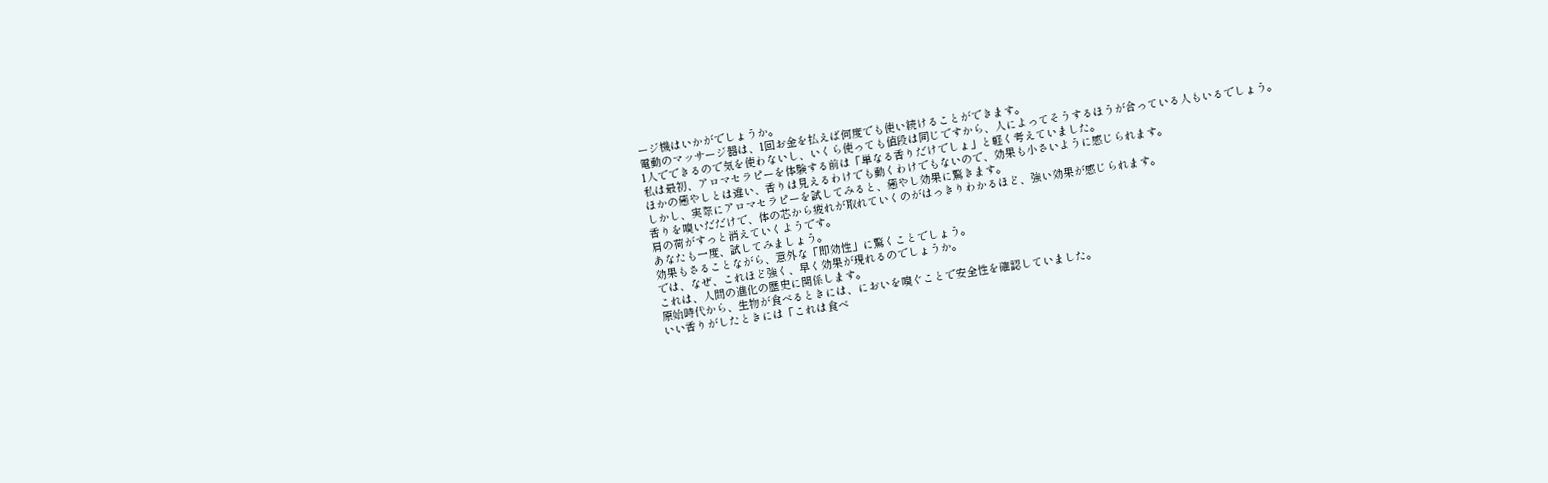ージ機はいかがでしょうか。
電動のマッサージ器は、1回お金を払えば何度でも使い続けることができます。
1人でできるので気を使わないし、いくら使っても値段は同じですから、人によってそうするほうが合っている人もいるでしょう。
私は最初、アロマセラピーを体験する前は「単なる香りだけでしょ」と軽く考えていました。
ほかの癒やしとは違い、香りは見えるわけでも動くわけでもないので、効果も小さいように感じられます。
しかし、実際にアロマセラピーを試してみると、癒やし効果に驚きます。
香りを嗅いだだけで、体の芯から疲れが取れていくのがはっきりわかるほど、強い効果が感じられます。
肩の荷がすっと消えていくようです。
あなたも一度、試してみましょう。
効果もさることながら、意外な「即効性」に驚くことでしょう。
では、なぜ、これほど強く、早く効果が現れるのでしょうか。
これは、人間の進化の歴史に関係します。
原始時代から、生物が食べるときには、においを嗅ぐことで安全性を確認していました。
いい香りがしたときには「これは食べ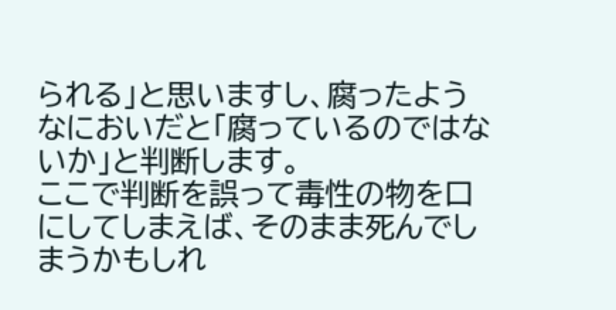られる」と思いますし、腐ったようなにおいだと「腐っているのではないか」と判断します。
ここで判断を誤って毒性の物を口にしてしまえば、そのまま死んでしまうかもしれ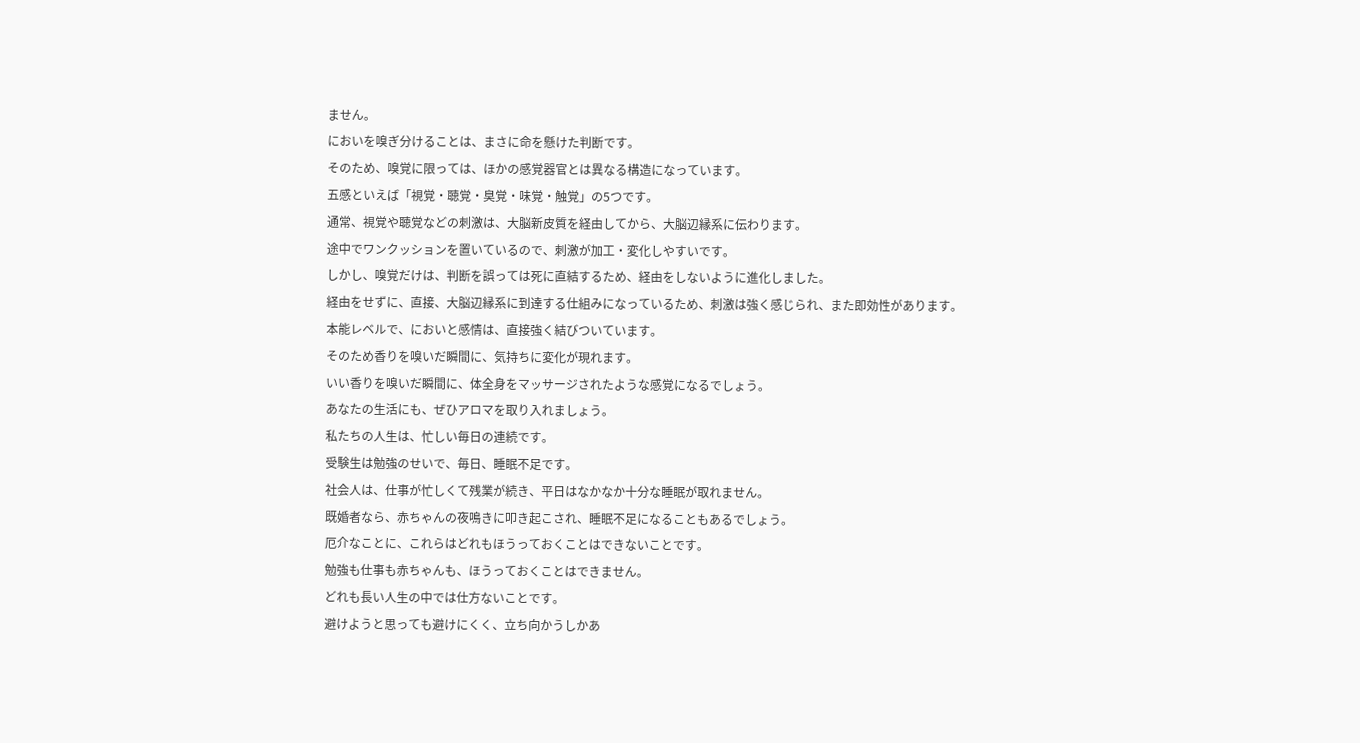ません。
においを嗅ぎ分けることは、まさに命を懸けた判断です。
そのため、嗅覚に限っては、ほかの感覚器官とは異なる構造になっています。
五感といえば「視覚・聴覚・臭覚・味覚・触覚」の5つです。
通常、視覚や聴覚などの刺激は、大脳新皮質を経由してから、大脳辺縁系に伝わります。
途中でワンクッションを置いているので、刺激が加工・変化しやすいです。
しかし、嗅覚だけは、判断を誤っては死に直結するため、経由をしないように進化しました。
経由をせずに、直接、大脳辺縁系に到達する仕組みになっているため、刺激は強く感じられ、また即効性があります。
本能レベルで、においと感情は、直接強く結びついています。
そのため香りを嗅いだ瞬間に、気持ちに変化が現れます。
いい香りを嗅いだ瞬間に、体全身をマッサージされたような感覚になるでしょう。
あなたの生活にも、ぜひアロマを取り入れましょう。
私たちの人生は、忙しい毎日の連続です。
受験生は勉強のせいで、毎日、睡眠不足です。
社会人は、仕事が忙しくて残業が続き、平日はなかなか十分な睡眠が取れません。
既婚者なら、赤ちゃんの夜鳴きに叩き起こされ、睡眠不足になることもあるでしょう。
厄介なことに、これらはどれもほうっておくことはできないことです。
勉強も仕事も赤ちゃんも、ほうっておくことはできません。
どれも長い人生の中では仕方ないことです。
避けようと思っても避けにくく、立ち向かうしかあ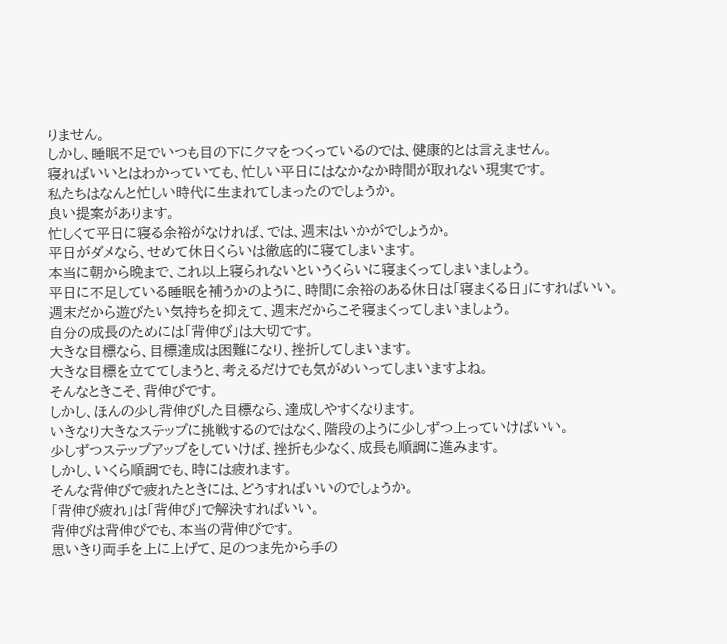りません。
しかし、睡眠不足でいつも目の下にクマをつくっているのでは、健康的とは言えません。
寝ればいいとはわかっていても、忙しい平日にはなかなか時間が取れない現実です。
私たちはなんと忙しい時代に生まれてしまったのでしょうか。
良い提案があります。
忙しくて平日に寝る余裕がなければ、では、週末はいかがでしょうか。
平日がダメなら、せめて休日くらいは徹底的に寝てしまいます。
本当に朝から晩まで、これ以上寝られないというくらいに寝まくってしまいましょう。
平日に不足している睡眠を補うかのように、時間に余裕のある休日は「寝まくる日」にすればいい。
週末だから遊びたい気持ちを抑えて、週末だからこそ寝まくってしまいましょう。
自分の成長のためには「背伸び」は大切です。
大きな目標なら、目標達成は困難になり、挫折してしまいます。
大きな目標を立ててしまうと、考えるだけでも気がめいってしまいますよね。
そんなときこそ、背伸びです。
しかし、ほんの少し背伸びした目標なら、達成しやすくなります。
いきなり大きなステップに挑戦するのではなく、階段のように少しずつ上っていけばいい。
少しずつステップアップをしていけば、挫折も少なく、成長も順調に進みます。
しかし、いくら順調でも、時には疲れます。
そんな背伸びで疲れたときには、どうすればいいのでしょうか。
「背伸び疲れ」は「背伸び」で解決すればいい。
背伸びは背伸びでも、本当の背伸びです。
思いきり両手を上に上げて、足のつま先から手の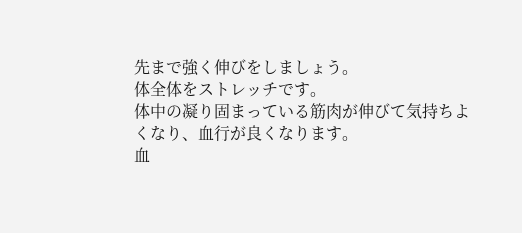先まで強く伸びをしましょう。
体全体をストレッチです。
体中の凝り固まっている筋肉が伸びて気持ちよくなり、血行が良くなります。
血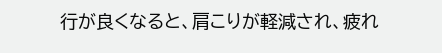行が良くなると、肩こりが軽減され、疲れ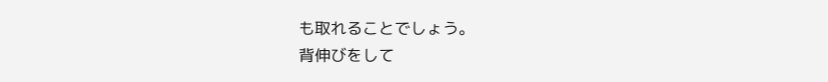も取れることでしょう。
背伸びをして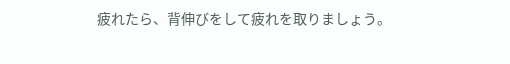疲れたら、背伸びをして疲れを取りましょう。